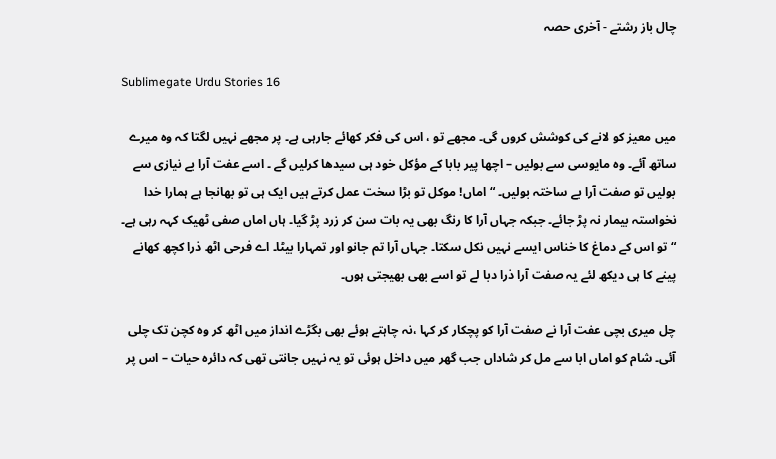چال باز رشتے - آخری حصہ

Sublimegate Urdu Stories 16

میں معیز کو لانے کی کوشش کروں گی۔ مجھے تو ، اس کی فکر کھائے جارہی ہے۔ پر مجھے نہیں لگتا کہ وہ میرے ساتھ آئے۔ وہ مایوسی سے بولیں – اچھا پیر بابا کے مؤکل خود ہی سیدھا کرلیں گے ۔ اسے عفت آرا بے نیازی سے بولیں تو صفت آرا بے ساختہ بولیں۔ “اماں! موکل تو بڑا سخت عمل کرتے ہیں ایک ہی تو بھانجا ہے ہمارا خدا نخواستہ بیمار نہ پڑ جائے۔ جبکہ جہاں آرا کا رنگ بھی یہ بات سن کر زرد پڑ گیا۔ ہاں اماں صفی ٹھیک کہہ رہی ہے۔ “تو اس کے دماغ کا خناس ایسے نہیں نکل سکتا۔ جہاں آرا تم جانو اور تمہارا بیٹا۔ اے فرحی اٹھ ذرا کچھ کھانے پینے کا ہی دیکھ لئے یہ صفت آرا ذرا دبا لے تو اسے بھی بھیجتی ہوں۔

چل میری بچی عفت آرا نے صفت آرا کو پچکار کر کہا ،نہ چاہتے ہوئے بھی بگڑے انداز میں اٹھ کر وہ کچن تک چلی آئی۔ شام کو اماں ابا سے مل کر شاداں جب گھر میں داخل ہوئی تو یہ نہیں جانتی تھی کہ دائرہ حیات – اس پر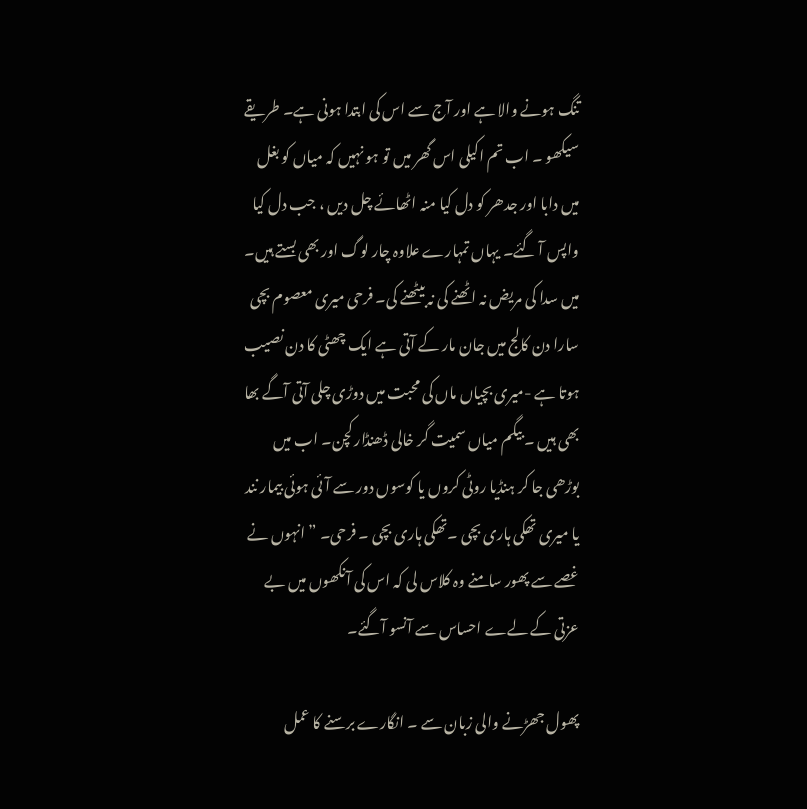تنگ ہونے والا ہے اور آج سے اس کی ابتدا ہونی ہے۔ طریقے سیکھو ۔ اب تم اکیلی اس گھر میں تو ہو نہیں کہ میاں کو بغل میں دابا اور جدھر کو دل کیا منہ اٹھائے چل دیں ، جب دل کیا واپس آ گئے۔ یہاں تمہارے علاوہ چار لوگ اور بھی بستے ہیں۔ میں سدا کی مریض نہ اٹھنے کی نہ بیٹھنے کی۔ فرحی میری معصوم بچی سارا دن کالج میں جان مار کے آتی ہے ایک چھٹی کا دن نصیب ہوتا ہے -میری بچیاں ماں کی محبت میں دوڑی چلی آتی آگے بھا بھی ہیں ۔ بیگم میاں سمیت گر خالی ڈھنڈار کچن۔ اب میں بوڑھی جا کر ہنڈیا روٹی کروں یا کوسوں دور سے آئی ہوئی بیمار نند یا میری تھکی ہاری بچی ۔تھکی ہاری بچی ۔ فرحی۔ ” انہوں نے غصے سے پھور سامنے وہ کلاس لی کہ اس کی آنکھوں میں بے عزتی کے لےے احساس سے آنسو آگئے۔

پھول جھڑنے والی زبان سے ۔ انگارے برسنے کا عمل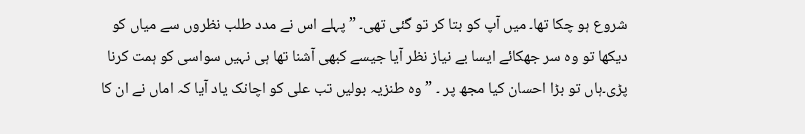شروع ہو چکا تھا۔ میں آپ کو بتا کر تو گئی تھی۔ ” پہلے اس نے مدد طلب نظروں سے میاں کو دیکھا تو وہ سر جھکائے ایسا بے نیاز نظر آیا جیسے کبھی آشنا تھا ہی نہیں سواسی کو ہمت کرنا پڑی۔ہاں تو بڑا احسان کیا مجھ پر ۔ ” وہ طنزیہ بولیں تب علی کو اچانک یاد آیا کہ اماں نے ان کا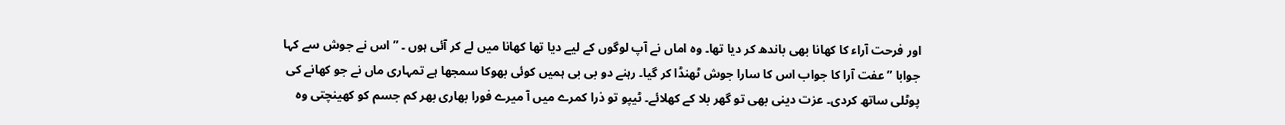اور فرحت آراء کا کھانا بھی باندھ کر دیا تھا۔ وہ اماں نے آپ لوگوں کے لیے دیا تھا کھانا میں لے کر آئی ہوں ۔ ” اس نے جوش سے کہا جوابا ” عفت آرا کا جواب اس کا سارا جوش ٹھنڈا کر گیا۔ رہنے دو بی بی ہمیں کوئی بھوکا سمجھا ہے تمہاری ماں نے جو کھانے کی پوٹلی ساتھ کردی۔ عزت دینی بھی تو گھر بلا کے کھلائے۔ ٹیپو تو ذرا کمرے میں آ میرے فورا بھاری بھر کم جسم کو کھینچتی وہ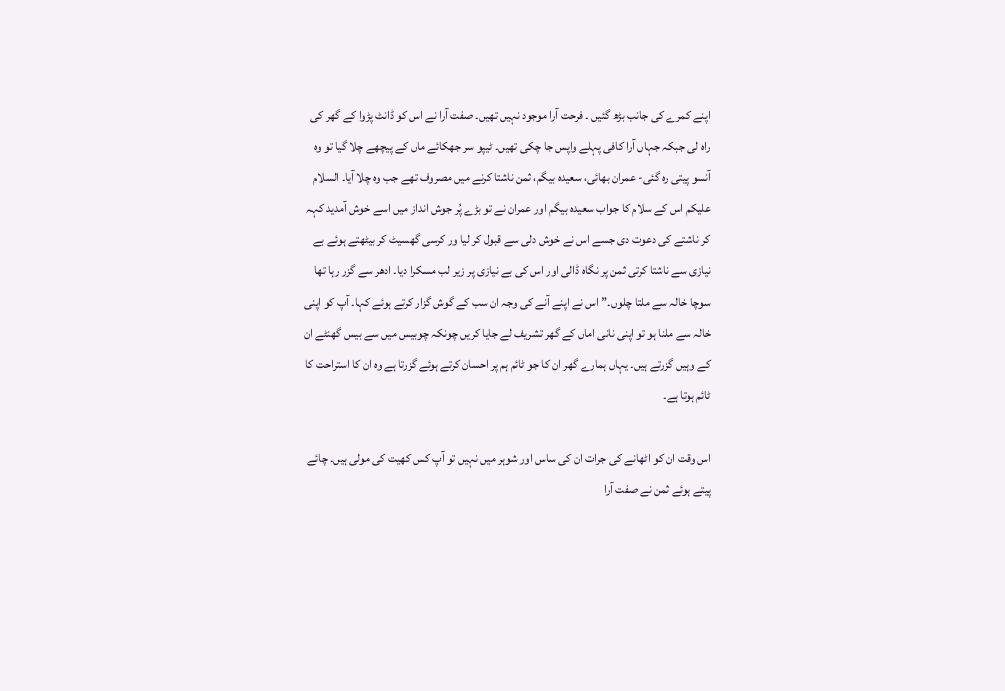اپنے کمرے کی جانب بڑھ گئیں ۔ فرحت آرا موجود نہیں تھیں۔ صفت آرا نے اس کو ڈانٹ پڑوا کے گھر کی راہ لی جبکہ جہاں آرا کافی پہلے واپس جا چکی تھیں۔ ٹیپو سر جھکائے ماں کے پیچھے چلا گیا تو وہ آنسو پیتی رہ گئی- عمران بھائی، سعیدہ بیگم، ثمن ناشتا کرنے میں مصروف تھے جب وہ چلا آیا۔ السلام علیکم اس کے سلام کا جواب سعیدہ بیگم اور عمران نے تو بڑے پُر جوش انداز میں اسے خوش آمدید کہہ کر ناشتے کی دعوت دی جسے اس نے خوش دلی سے قبول کر لیا ور کرسی گھسیٹ کر بیٹھتے ہوئے بے نیازی سے ناشتا کرتی ثمن پر نگاہ ڈالی اور اس کی بے نیازی پر زیر لب مسکرا دیا۔ ادھر سے گزر رہا تھا سوچا خالہ سے ملتا چلوں۔” اس نے اپنے آنے کی وجہ ان سب کے گوش گزار کرتے ہوئے کہا۔ آپ کو اپنی خالہ سے ملنا ہو تو اپنی نانی اماں کے گھر تشریف لے جایا کریں چونکہ چوبیس میں سے بیس گھنٹے ان کے وہیں گزرتے ہیں۔ یہاں ہمارے گھر ان کا جو ٹائم ہم پر احسان کرتے ہوئے گزرتا ہے وہ ان کا استراحت کا ٹائم ہوتا ہے۔

اس وقت ان کو اٹھانے کی جرات ان کی ساس اور شوہر میں نہیں تو آپ کس کھیت کی مولی ہیں۔ چائے پیتے ہوئے ثمن نے صفت آرا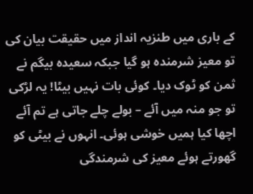کے باری میں طنزیہ انداز میں حقیقت بیان کی تو معیز شرمندہ ہو گیا جبکہ سعیدہ بیگم نے ثمن کو ٹوک دیا۔ کوئی بات نہیں بیٹا! یہ لڑکی تو جو منہ میں آئے – بولے چلے جاتی ہے تم آئے اچھا کیا ہمیں خوشی ہوئی۔ انہوں نے بیٹی کو گھورتے ہوئے معیز کی شرمندگی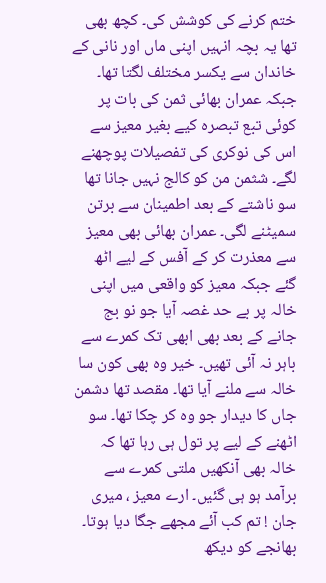ختم کرنے کی کوشش کی۔ کچھ بھی تھا یہ بچہ انہیں اپنی ماں اور نانی کے خاندان سے یکسر مختلف لگتا تھا۔ جبکہ عمران بھائی ثمن کی بات پر کوئی تبع تبصرہ کیے بغیر معیز سے اس کی نوکری کی تفصیلات پوچھنے لگے۔ شثمن من کو کالج نہیں جانا تھا سو ناشتے کے بعد اطمینان سے برتن سمیٹنے لگی۔ عمران بھائی بھی معیز سے معذرت کر کے آفس کے لیے اٹھ گئے جبکہ معیز کو واقعی میں اپنی خالہ پر بے حد غصہ آیا جو نو بج جانے کے بعد بھی ابھی تک کمرے سے باہر نہ آئی تھیں۔ خیر وہ بھی کون سا خالہ سے ملنے آیا تھا۔ مقصد تھا دشمن جاں کا دیدار جو وہ کر چکا تھا۔ سو اٹھنے کے لیے پر تول ہی رہا تھا کہ خالہ بھی آنکھیں ملتی کمرے سے برآمد ہو ہی گئیں۔ ارے معیز ، میری جان ! تم کب آئے مجھے جگا دیا ہوتا۔ بھانجے کو دیکھ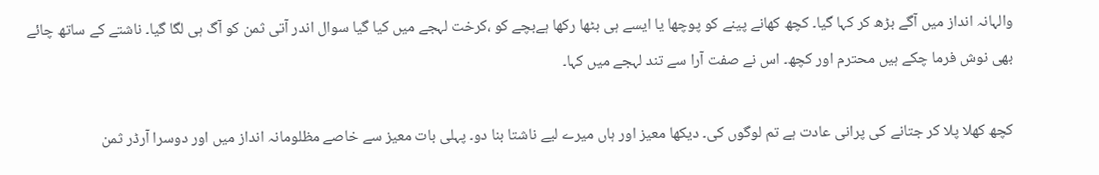والہانہ انداز میں آگے بڑھ کر کہا گیا۔ کچھ کھانے پینے کو پوچھا یا ایسے ہی بٹھا رکھا ہےبچے کو ،کرخت لہجے میں کیا گیا سوال اندر آتی ثمن کو آگ ہی لگا گیا۔ ناشتے کے ساتھ چائے بھی نوش فرما چکے ہیں محترم اور کچھ۔ اس نے صفت آرا سے تند لہجے میں کہا۔

کچھ کھلا پلا کر جتانے کی پرانی عادت ہے تم لوگوں کی۔ دیکھا معیز اور ہاں میرے لیے ناشتا بنا دو۔ پہلی بات معیز سے خاصے مظلومانہ انداز میں اور دوسرا آرڈر ثمن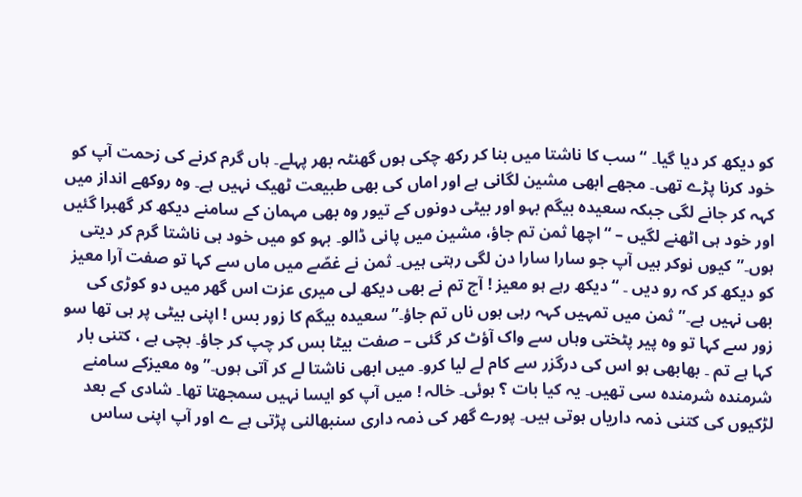کو دیکھ کر دیا گیا۔ “سب کا ناشتا میں بنا کر رکھ چکی ہوں گھنٹہ بھر پہلے۔ ہاں گرم کرنے کی زحمت آپ کو خود کرنا پڑے تھی۔ مجھے ابھی مشین لگانی ہے اور اماں کی بھی طبیعت ٹھیک نہیں ہے۔ وہ روکھے انداز میں کہہ کر جانے لگی جبکہ سعیدہ بیگم بہو اور بیٹی دونوں کے تیور وہ بھی مہمان کے سامنے دیکھ کر گھبرا گئیں اور خود ہی اٹھنے لگیں – “اچھا ثمن تم جاؤ، مشین میں پانی ڈالو۔ بہو کو میں خود ہی ناشتا گرم کر دیتی ہوں۔”کیوں نوکر ہیں آپ جو سارا سارا دن لگی رہتی ہیں۔ ثمن نے غصّے میں ماں سے کہا تو صفت آرا معیز کو دیکھ کر کہ رو دیں ۔ “دیکھ رہے ہو معیز ! آج تم نے بھی دیکھ لی میری عزت اس گھر میں دو کوڑی کی بھی نہیں ہے۔”ثمن میں تمہیں کہہ رہی ہوں ناں تم جاؤ۔”سعیدہ بیگم کا زور بس ! اپنی بیٹی پر ہی تھا سو زور سے کہا تو وہ پیر پٹختی وہاں سے واک آؤٹ کر گئی – صفت بیٹا بس کر چپ کر جاؤ۔ بچی ہے ، کتنی بار کہا ہے تم ۔ بھابھی ہو اس کی درگزر سے کام لے لیا کرو۔ میں ابھی ناشتا لے کر آتی ہوں۔” وہ معیزکے سامنے شرمندہ شرمندہ سی تھیں۔ یہ کیا بات ؟ ہوئی۔ خالہ ! میں آپ کو ایسا نہیں سمجھتا تھا۔ شادی کے بعد لڑکیوں کی کتنی ذمہ داریاں ہوتی ہیں۔ پورے گھر کی ذمہ داری سنبھالنی پڑتی ہے ے اور آپ اپنی ساس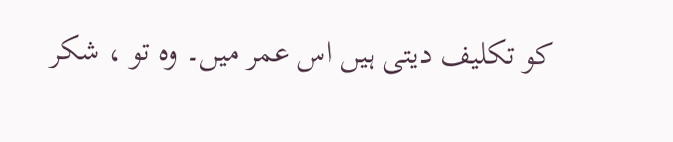کو تکلیف دیتی ہیں اس عمر میں۔ وہ تو ، شکر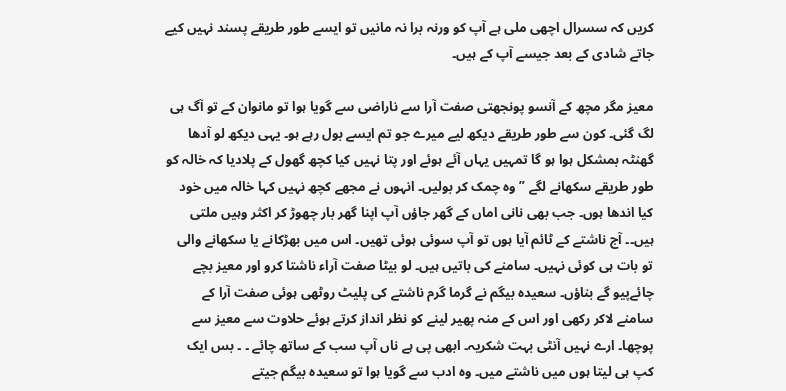کریں کہ سسرال اچھی ملی ہے آپ کو ورنہ برا نہ مانیں تو ایسے طور طریقے پسند نہیں کیے جاتے شادی کے بعد جیسے آپ کے ہیں۔

معیز مگر مچھ کے آنسو پونجھتی صفت آرا سے ناراضی سے گویا ہوا تو مانوان کے تو آگ ہی لگ گئی۔ کون سے طور طریقے دیکھ لیے میرے جو تم ایسے بول رہے ہو۔ یہی دیکھ لو آدھا گھنٹہ بمشکل ہوا ہو گا تمہیں یہاں آئے ہوئے اور پتا نہیں کیا کچھ گھول کے پلادیا کہ خالہ کو طور طریقے سکھانے لگے ” وہ چمک کر بولیں۔ انہوں نے مجھے کچھ نہیں کہا خالہ میں خود کیا اندھا ہوں۔ جب بھی نانی اماں کے گھر جاؤں آپ اپنا گھر بار چھوڑ کر اکثر وہیں ملتی ہیں۔۔ آج ناشتے کے ٹائم آیا ہوں تو آپ سوئی ہوئی تھیں۔ اس میں بھڑکانے یا سکھانے والی تو بات ہی کوئی نہیں۔ سامنے کی باتیں ہیں۔ لو بیٹا صفت آراء ناشتا کرو اور معیز بچے چائےپیو گے بناؤں۔ سعیدہ بیگم نے گرما گرم ناشتے کی پلیٹ روٹھی ہوئی صفت آرا کے سامنے لاکر رکھی اور اس کے منہ پھیر لینے کو نظر انداز کرتے ہوئے حلاوت سے معیز سے پوچھا۔ ارے نہیں آنٹی بہت شکریہ۔ ابھی پی ہے ناں آپ سب کے ساتھ چائے ۔ ۔ بس ایک کپ ہی لیتا ہوں میں ناشتے میں۔ وہ ادب سے گویا ہوا تو سعیدہ بیگم جیتے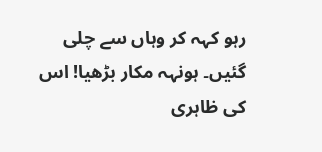رہو کہہ کر وہاں سے چلی گئیں۔ ہونہہ مکار بڑھیا! اس کی ظاہری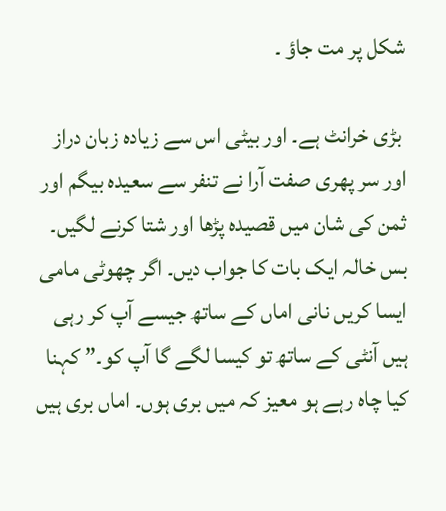شکل پر مت جاؤ ۔

 بڑی خرانٹ ہے۔ اور بیٹی اس سے زیادہ زبان دراز اور سر پھری صفت آرا نے تنفر سے سعیدہ بیگم اور ثمن کی شان میں قصیدہ پڑھا اور شتا کرنے لگیں۔ بس خالہ ایک بات کا جواب دیں۔ اگر چھوٹی مامی ایسا کریں نانی اماں کے ساتھ جیسے آپ کر رہی ہیں آنٹی کے ساتھ تو کیسا لگے گا آپ کو۔” کہنا کیا چاہ رہے ہو معیز کہ میں بری ہوں۔ اماں بری ہیں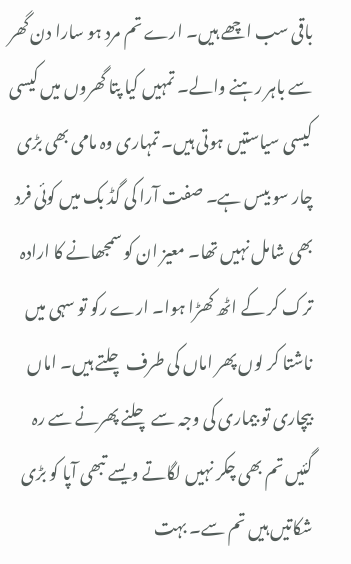باقی سب اچھے ہیں۔ ارے تم مرد ہو سارا دن گھر سے باہر رہنے والے۔ تمہیں کیا پتا گھروں میں کیسی کیسی سیاستیں ہوتی ہیں۔ تمہاری وہ مامی بھی بڑی چار سو بیس ہے۔ صفت آرا کی گڈ بک میں کوئی فرد بھی شامل نہیں تھا۔ معیز ان کو سمجھانے کا ارادہ ترک کر کے اٹھ کھڑا ہوا۔ ارے رکو تو سہی میں ناشتا کر لوں پھر اماں کی طرف چلتے ہیں۔ اماں بیچاری تو بیماری کی وجہ سے چلنے پھرنے سے رہ گئیں تم بھی چکر نہیں لگاتے ویسے تبھی آپا کو بڑی شکاتیں ہیں تم سے۔ بہت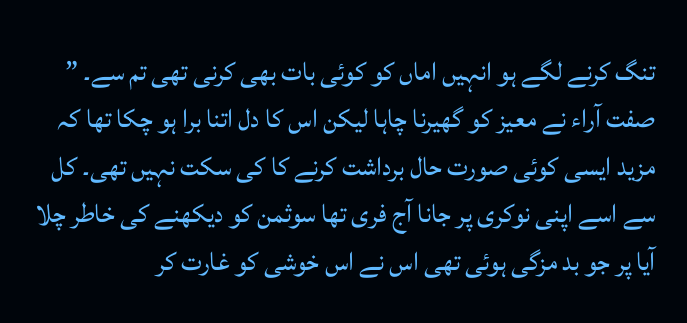تنگ کرنے لگے ہو انہیں اماں کو کوئی بات بھی کرنی تھی تم سے۔ ” صفت آراء نے معیز کو گھیرنا چاہا لیکن اس کا دل اتنا برا ہو چکا تھا کہ مزید ایسی کوئی صورت حال برداشت کرنے کا کی سکت نہیں تھی۔ کل سے اسے اپنی نوکری پر جانا آج فری تھا سوثمن کو دیکھنے کی خاطر چلا آیا پر جو بد مزگی ہوئی تھی اس نے اس خوشی کو غارت کر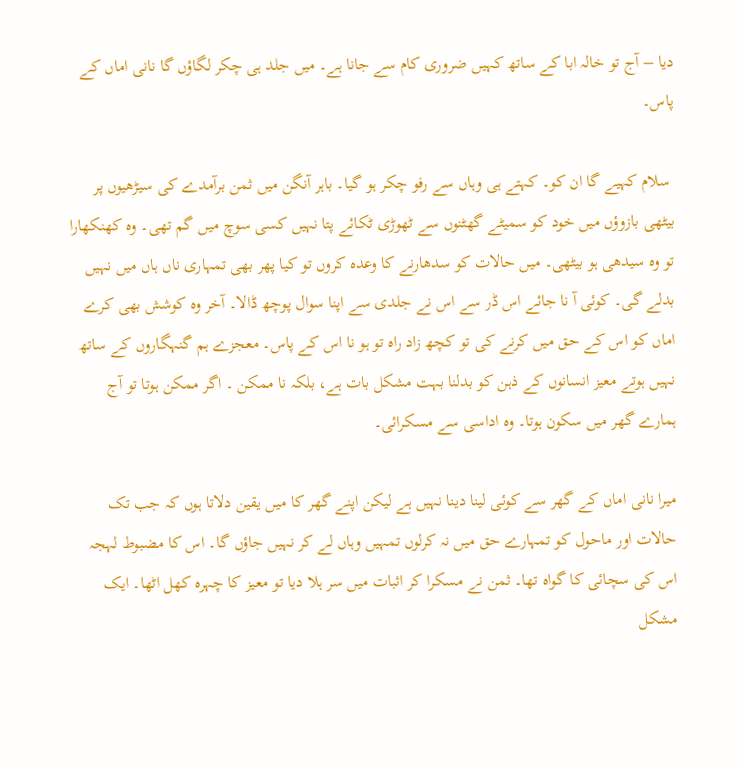دیا – آج تو خالہ ابا کے ساتھ کہیں ضروری کام سے جانا ہے۔ میں جلد ہی چکر لگاؤں گا نانی اماں کے پاس۔

 سلام کہیے گا ان کو۔ کہتے ہی وہاں سے رفو چکر ہو گیا۔ باہر آنگن میں ثمن برآمدے کی سیڑھیوں پر بیٹھی بازوؤں میں خود کو سمیٹے گھٹنوں سے ٹھوڑی ٹکائے پتا نہیں کسی سوچ میں گم تھی۔ وہ کھنکھارا تو وہ سیدھی ہو بیٹھی۔ میں حالات کو سدھارنے کا وعدہ کروں تو کیا پھر بھی تمہاری ناں ہاں میں نہیں بدلے گی۔ کوئی آ نا جائے اس ڈر سے اس نے جلدی سے اپنا سوال پوچھ ڈالا۔ آخر وہ کوشش بھی کرے اماں کو اس کے حق میں کرنے کی تو کچھ زاد راہ تو ہو نا اس کے پاس۔ معجزے ہم گنہگاروں کے ساتھ نہیں ہوتے معیز انسانوں کے ذہن کو بدلنا بہت مشکل بات ہے، بلکہ نا ممکن ۔ اگر ممکن ہوتا تو آج ہمارے گھر میں سکون ہوتا۔ وہ اداسی سے مسکرائی۔

میرا نانی اماں کے گھر سے کوئی لینا دینا نہیں ہے لیکن اپنے گھر کا میں یقین دلاتا ہوں کہ جب تک حالات اور ماحول کو تمہارے حق میں نہ کرلوں تمہیں وہاں لے کر نہیں جاؤں گا۔ اس کا مضبوط لہجہ اس کی سچائی کا گواہ تھا۔ ثمن نے مسکرا کر اثبات میں سر ہلا دیا تو معیز کا چہرہ کھل اٹھا۔ ایک مشکل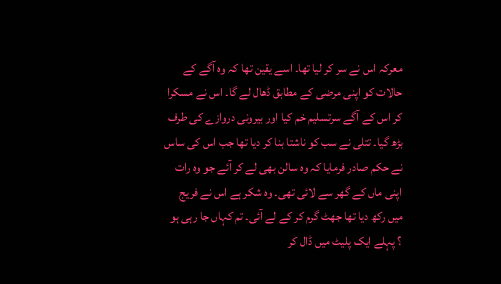معرکہ اس نے سر کر لیا تھا۔ اسے یقین تھا کہ وہ آگے کے حالات کو اپنی مرضی کے مطابق ڈھال لے گا۔ اس نے مسکرا کر اس کے آگے سرتسلیم خم کیا اور بیرونی دروازے کی طرف بڑھ گیا۔ تتلی نے سب کو ناشتا بنا کر دیا تھا جب اس کی ساس نے حکم صادر فرمایا کہ وہ سالن بھی لے کر آئے جو وہ رات اپنی ماں کے گھر سے لائی تھی۔ وہ شکر ہے اس نے فریج میں رکھ دیا تھا جھٹ گرم کر کے لے آئی۔ تم کہاں جا رہی ہو ؟ پہلے ایک پلیٹ میں ڈال کر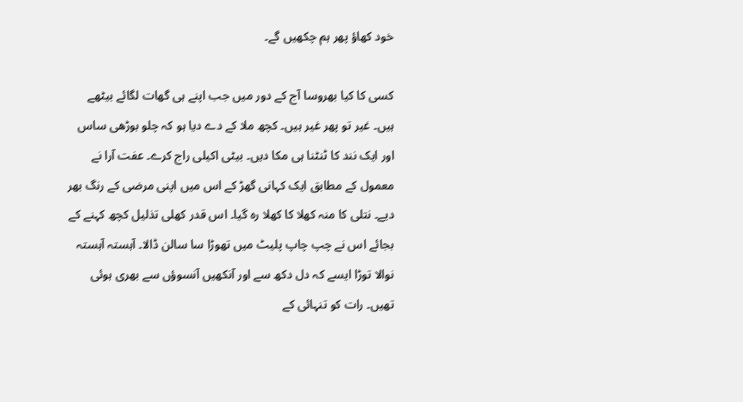خود کھاؤ پھر ہم چکھیں گے۔

کسی کا کیا بھروسا آج کے دور میں جب اپنے ہی گھات لگائے بیٹھے ہیں۔ غیر تو پھر غیر ہیں۔ کچھ ملا کے دے دیا ہو کہ چلو بوڑھی ساس اور ایک نند کا ٹنٹنا ہی مکا دیں۔ بیٹی اکیلی راج کرے۔ عفت آرا نے معمول کے مطابق ایک کہانی گھڑ کے اس میں اپنی مرضی کے رنگ بھر دیے۔ نتلی کا منہ کھلا کا کھلا رہ گیا۔ اس قدر کھلی تذلیل کچھ کہنے کے بجائے اس نے چپ چاپ پلیٹ میں تھوڑا سا سالن ڈالا۔ آہستہ آہستہ نوالا توڑا ایسے کہ دل دکھ سے اور آنکھیں آنسوؤں سے بھری ہوئی تھیں۔ رات کو تنہائی کے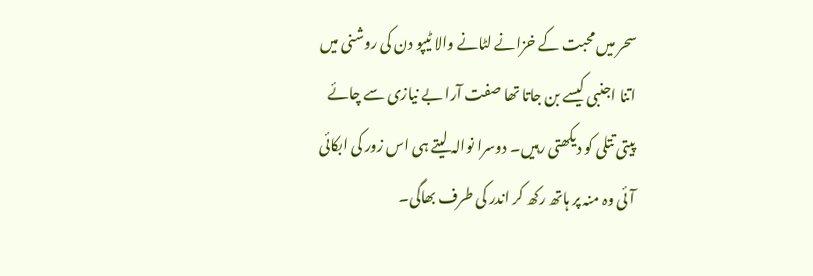سحر میں محبت کے خزانے لٹانے والا ٹیپو دن کی روشنی میں اتنا اجنبی کیسے بن جاتا تھا صفت آرا بے نیازی سے چائے پیتی تتلی کو دیکھتی رہیں۔ دوسرا نوالہ لیتے ہی اس زور کی ابکائی آئی وہ منہ پر ہاتھ رکھ کر اندر کی طرف بھاگی۔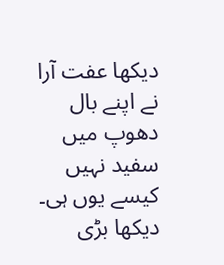دیکھا عفت آرا نے اپنے بال دھوپ میں سفید نہیں کیسے یوں ہی۔ دیکھا بڑی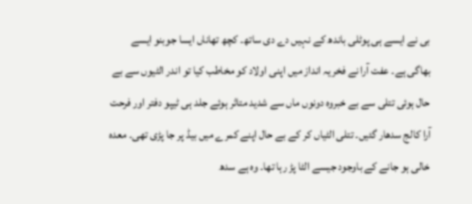بی نے ایسے ہی پوٹلی باندھ کے نہیں دے دی ساتھ۔ کچھ تھاناں ایسا جوبنو ایسے بھاگی ہے۔ عفت آرا نے فخریہ انداز میں اپنی اولاد کو مخاطب کیا تو اندر الٹیوں سے بے حال ہوئی تتلی سے بے خبروہ دونوں ماں سے شدید متاثر ہوئے جلد ہی ٹیپو دفتر اور فرحت آرا کالج سدھار گئیں۔ تتلی الٹیاں کر کے بے حال اپنے کمرے میں بیڈ پر جا پڑی تھی۔ معدہ خالی ہو جانے کے باوجود جیسے الٹا پڑ رہا تھا۔ وہ ہے سدھ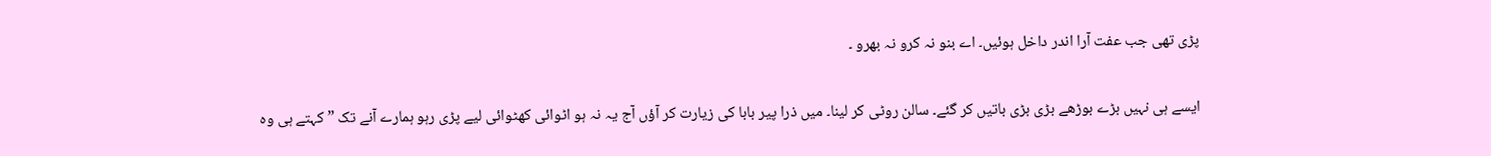پڑی تھی جب عفت آرا اندر داخل ہوئیں۔ اے بنو نہ کرو نہ بھرو ۔

ایسے ہی نہیں بڑے بوڑھے بڑی بڑی باتیں کر گئے۔ سالن روٹی کر لینا۔ میں ذرا پیر بابا کی زیارت کر آؤں آج یہ نہ ہو اٹوائی کھٹوائی لیے پڑی رہو ہمارے آنے تک ” کہتے ہی وہ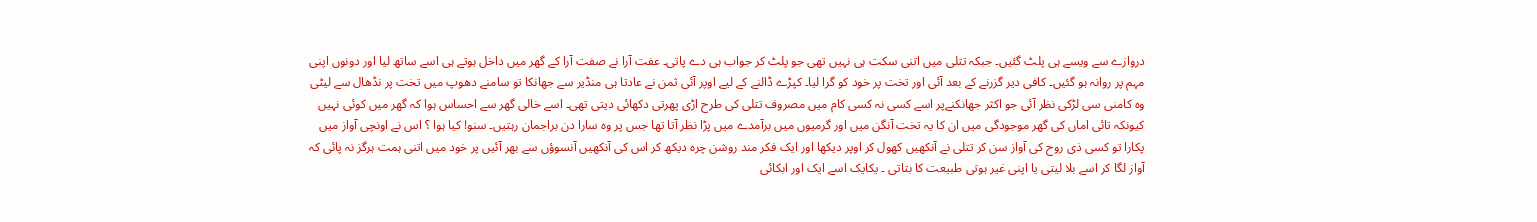دروازے سے ویسے ہی پلٹ گئیں۔ جبکہ تتلی میں اتنی سکت ہی نہیں تھی جو پلٹ کر جواب ہی دے پاتی۔ عفت آرا نے صفت آرا کے گھر میں داخل ہوتے ہی اسے ساتھ لیا اور دونوں اپنی مہم پر روانہ ہو گئیں۔ کافی دیر گزرنے کے بعد آئی اور تخت پر خود کو گرا لیا۔ کپڑے ڈالنے کے لیے اوپر آئی ثمن نے عادتا ہی منڈیر سے جھانکا تو سامنے دھوپ میں تخت پر نڈھال سے لیٹی وہ کامنی سی لڑکی نظر آئی جو اکثر جھانکنےپر اسے کسی نہ کسی کام میں مصروف تتلی کی طرح اڑی پھرتی دکھائی دیتی تھی۔ اسے خالی گھر سے احساس ہوا کہ گھر میں کوئی نہیں کیونکہ تائی اماں کی گھر موجودگی میں ان کا یہ تخت آنگن میں اور گرمیوں میں برآمدے میں پڑا نظر آتا تھا جس پر وہ سارا دن براجمان رہتیں۔ سنو! کیا ہوا ؟ اس نے اونچی آواز میں پکارا تو کسی ذی روح کی آواز سن کر تتلی نے آنکھیں کھول کر اوپر دیکھا اور ایک فکر مند روشن چره دیکھ کر اس کی آنکھیں آنسوؤں سے بھر آئیں پر خود میں اتنی ہمت ہرگز نہ پائی کہ آواز لگا کر اسے بلا لیتی یا اپنی غیر ہوتی طبیعت کا بتاتی ۔ یکایک اسے ایک اور ابکائی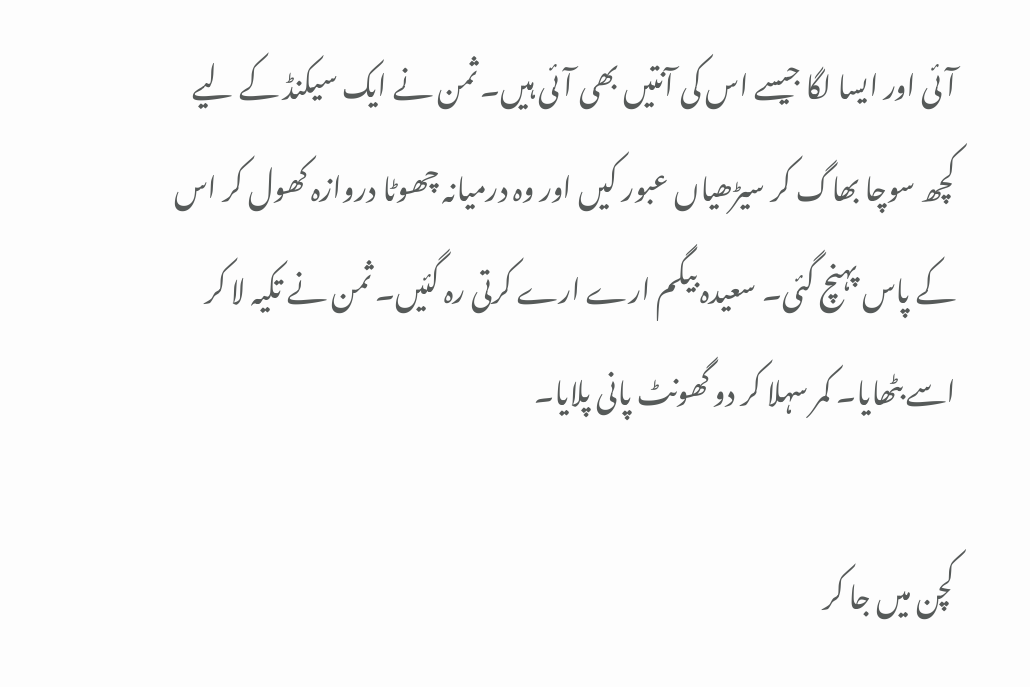آئی اور ایسا لگا جیسے اس کی آنتیں بھی آئی ہیں۔ ثمن نے ایک سیکنڈ کے لیے کچھ سوچا بھاگ کر سیڑھیاں عبور کیں اور وہ درمیانہ چھوٹا دروازہ کھول کر اس کے پاس پہنچ گئی۔ سعیدہ بیگم ارے ارے کرتی رہ گئیں۔ ثمن نے تکیہ لا کر اسے بٹھایا۔ کمر سہلا کر دو گھونٹ پانی پلایا۔

کچن میں جا کر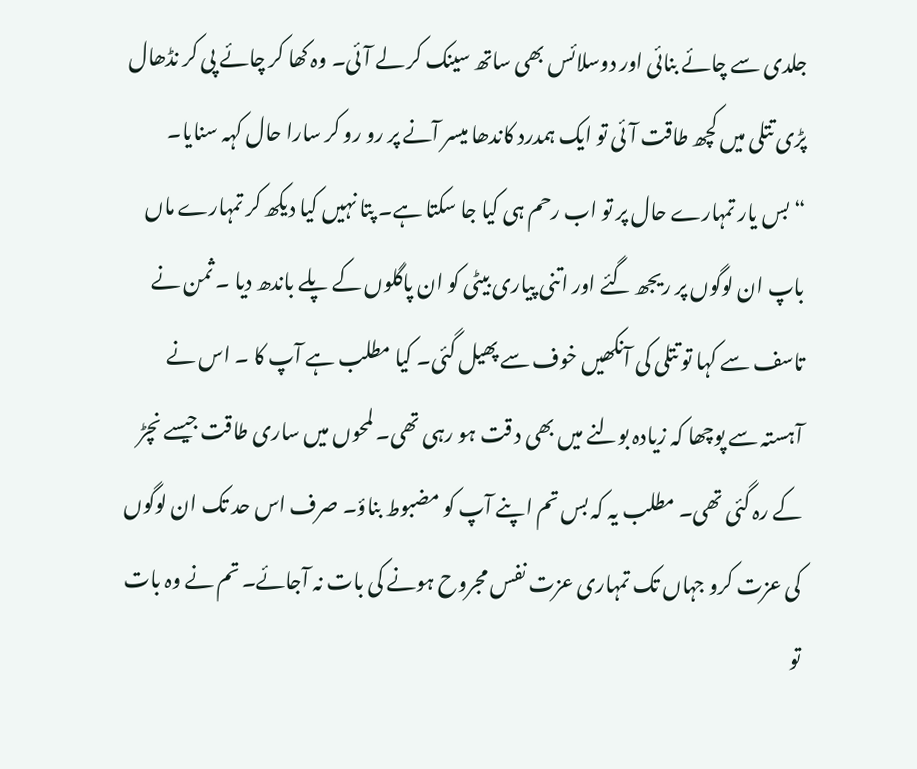جلدی سے چائے بنائی اور دوسلائس بھی ساتھ سینک کر لے آئی۔ وہ کھا کر چائے پی کر نڈھال پڑی تتلی میں کچھ طاقت آئی تو ایک ہمدرد کاندھا میسر آنے پر رو رو کر سارا حال کہہ سنایا۔ “بس یار تمہارے حال پر تو اب رحم ہی کیا جا سکتا ہے۔ پتا نہیں کیا دیکھ کر تمہارے ماں باپ ان لوگوں پر ریجھ گئے اور اتنی پیاری بیٹی کو ان پاگلوں کے پلے باندھ دیا ۔ ثمن نے تاسف سے کہا تو تتلی کی آنکھیں خوف سے پھیل گئی۔ کیا مطلب ہے آپ کا ۔ اس نے آہستہ سے پوچھا کہ زیادہ بولنے میں بھی د قت ہو رہی تھی۔ لمحوں میں ساری طاقت جیسے نچڑ کے رہ گئی تھی۔ مطلب یہ کہ بس تم اپنے آپ کو مضبوط بناؤ۔ صرف اس حد تک ان لوگوں کی عزت کرو جہاں تک تمہاری عزت نفس مجروح ہونے کی بات نہ آجائے۔ تم نے وہ بات تو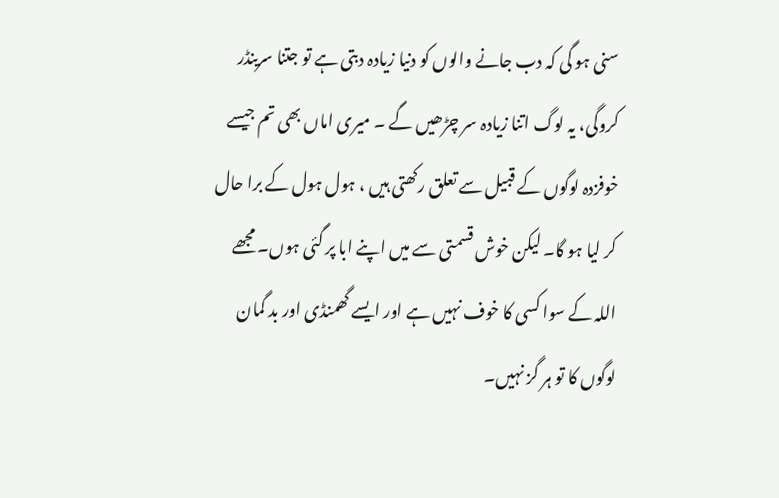سنی ہو گی کہ دب جانے والوں کو دنیا زیادہ دبتی ہے تو جتنا سرینڈر کروگی، یہ لوگ اتنا زیادہ سر چڑھیں گے ۔ میری اماں بھی تم جیسے خوفزدہ لوگوں کے قبیل سے تعلق رکھتی ہیں ، ہول ہول کے برا حال کر لیا ہو گا۔ لیکن خوش قسمتی سے میں اپنے ابا پر گئی ہوں۔ مجھے اللہ کے سوا کسی کا خوف نہیں ہے اور ایسے گھمنڈی اور بد گمان لوگوں کا تو ہر گز نہیں۔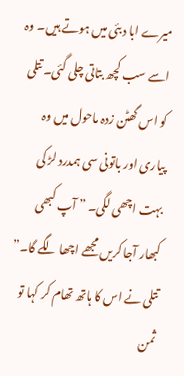میرے ابا دبئی میں ہوتے ہیں۔ وہ اسے سب کچھ بتاتی چلی گئی۔ تتلی کو اس گھٹن زدہ ماحول میں وہ پیاری اور باتونی سی ہمدرد لڑ کی بہت اچھی لگی۔ ” آپ کبھی کبھار آجا کریں مجھے اچھا لگے گا۔” تتلی نے اس کا ہاتھ تھام کر کہا تو ثمن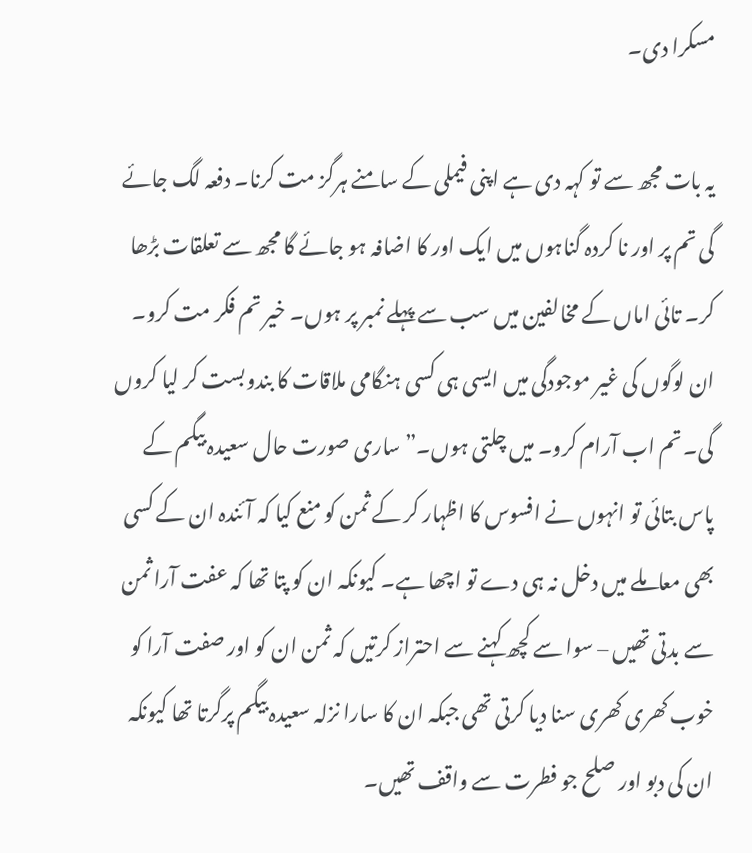مسکرا دی۔

یہ بات مجھ سے تو کہہ دی ہے اپنی فیملی کے سامنے ہرگز مت کرنا۔ دفعہ لگ جائے گی تم پر اور نا کردہ گناہوں میں ایک اور کا اضافہ ہو جائے گا مجھ سے تعلقات بڑھا کر۔ تائی اماں کے مخالفین میں سب سے پہلے نمبر پر ہوں۔ خیر تم فکر مت کرو۔ ان لوگوں کی غیر موجودگی میں ایسی ہی کسی ہنگامی ملاقات کا بندوبست کر لیا کروں گی۔ تم اب آرام کرو۔ میں چلتی ہوں۔” ساری صورت حال سعیدہ بیگم کے پاس بتائی تو انہوں نے افسوس کا اظہار کر کے ثمن کو منع کیا کہ آئندہ ان کے کسی بھی معاملے میں دخل نہ ہی دے تو اچھا ہے۔ کیونکہ ان کو پتا تھا کہ عفت آرا ثمن سے بدتی تھیں – سوا سے کچھ کہنے سے احتراز کرتیں کہ ثمن ان کو اور صفت آرا کو خوب کھری کھری سنا دیا کرتی تھی جبکہ ان کا سارا نزلہ سعیدہ بیگم پرگرتا تھا کیونکہ ان کی دبو اور صلح جو فطرت سے واقف تھیں۔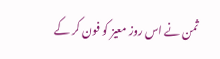ثمن نے اس روز معیز کو فون کر کے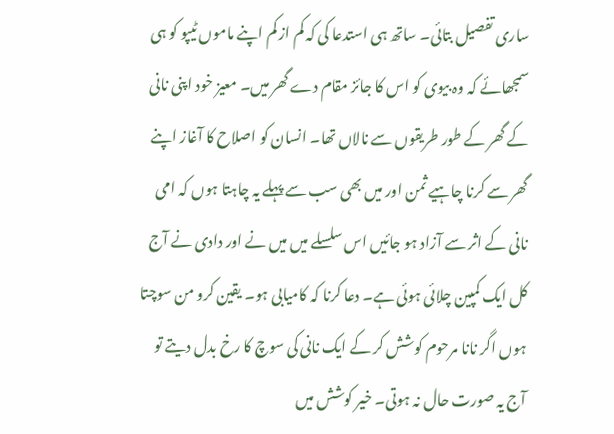ساری تفصیل بتائی۔ ساتھ ہی استدعا کی کہ کم از کم اپنے ماموں ٹیپو کو ہی سمجھائے کہ وہ بیوی کو اس کا جائز مقام دے گھر میں۔ معیز خود اپنی نانی کے گھر کے طور طریقوں سے نالاں تھا۔ انسان کو اصلاح کا آغاز اپنے گھر سے کرنا چاہیے ثمن اور میں بھی سب سے پہلے یہ چاہتا ہوں کہ امی نانی کے اثر سے آزاد ہو جائیں اس سلسلے میں میں نے اور دادی نے آج کل ایک کمپین چلائی ہوئی ہے۔ دعا کرنا کہ کامیابی ہو۔ یقین کرو من سوچتا ہوں اگر نانا مرحوم کوشش کر کے ایک نانی کی سوچ کا رخ بدل دیتے تو آج یہ صورت حال نہ ہوتی۔ خیر کوشش میں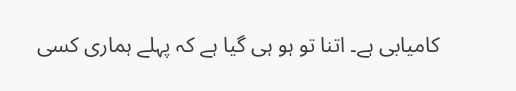کامیابی ہے۔ اتنا تو ہو ہی گیا ہے کہ پہلے ہماری کسی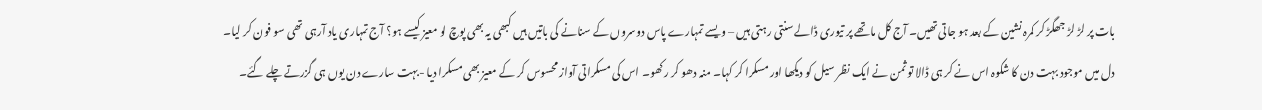بات پر لڑ لڑ جھگڑ کر کمرہ نشین کے بعد ہو جاتی تھیں۔ آج کل ماتھے پر تیوری ڈالے سنتی رہتی ہیں – ویسے تمہارے پاس دوسروں کے سنانے کی باتیں ہیں کبھی یہ بھی پوچ لو معیز کیسے ہو؟ آج تمہاری یاد آرہی تھی سو فون کر لیا۔ دل میں موجود بہت دن کا شکوہ اس نے کر ہی ڈالا تو ثمن نے ایک نظر سیل کو دیکھا اور مسکرا کر کہا۔ منہ دھو کر رکھو۔ اس کی مسکراتی آواز محسوس کر کے معیز بھی مسکرا دیا -بہت سارے دن یوں ہی گزرتے چلے گئے۔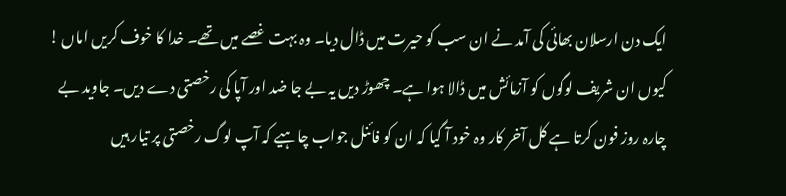ایک دن ارسلان بھائی کی آمد نے ان سب کو حیرت میں ڈال دیا۔ وہ بہت غصے میں تھے۔ خدا کا خوف کریں اماں ! کیوں ان شریف لوگوں کو آزمائش میں ڈالا ہوا ہے۔ چھوڑ دیں یہ بے جا ضد اور آپا کی رخصتی دے دیں۔ جاوید بے چارہ روز فون کرتا ہے کل آخر کار وہ خود آ گیا کہ ان کو فائنل جواب چاہیے کہ آپ لوگ رخصتی پر تیار ہیں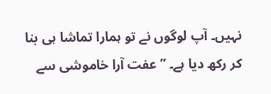نہیں۔ آپ لوگوں نے تو ہمارا تماشا ہی بنا کر رکھ دیا ہے۔ ” عفت آرا خاموشی سے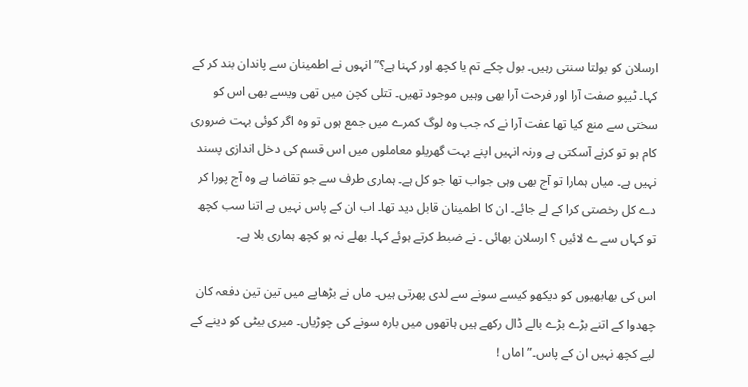ارسلان کو بولتا سنتی رہیں۔ بول چکے تم یا کچھ اور کہنا ہے؟” انہوں نے اطمینان سے پاندان بند کر کے کہا۔ ٹیپو صفت آرا اور فرحت آرا بھی وہیں موجود تھیں۔ تتلی کچن میں تھی ویسے بھی اس کو سختی سے منع کیا تھا عفت آرا نے کہ جب وہ لوگ کمرے میں جمع ہوں تو وہ اگر کوئی بہت ضروری کام ہو تو کرنے آسکتی ہے ورنہ انہیں اپنے بہت گھریلو معاملوں میں اس قسم کی دخل اندازی پسند نہیں ہے۔ میاں ہمارا تو آج بھی وہی جواب تھا جو کل ہے۔ ہماری طرف سے جو تقاضا ہے وہ آج پورا کر دے کل رخصتی کرا کے لے جائے۔ ان کا اطمینان قابل دید تھا۔ اب ان کے پاس نہیں ہے اتنا سب کچھ تو کہاں سے ے لائیں ؟ ارسلان بھائی ۔ نے ضبط کرتے ہوئے کہا۔ بھلے نہ ہو کچھ ہماری بلا ہے۔

اس کی بھابھیوں کو دیکھو کیسے سونے سے لدی پھرتی ہیں۔ ماں نے بڑھاپے میں تین تین دفعہ کان چھدوا کے اتنے بڑے بڑے بالے ڈال رکھے ہیں ہاتھوں میں بارہ سونے کی چوڑیاں۔ میری بیٹی کو دینے کے لیے کچھ نہیں ان کے پاس۔” اماں !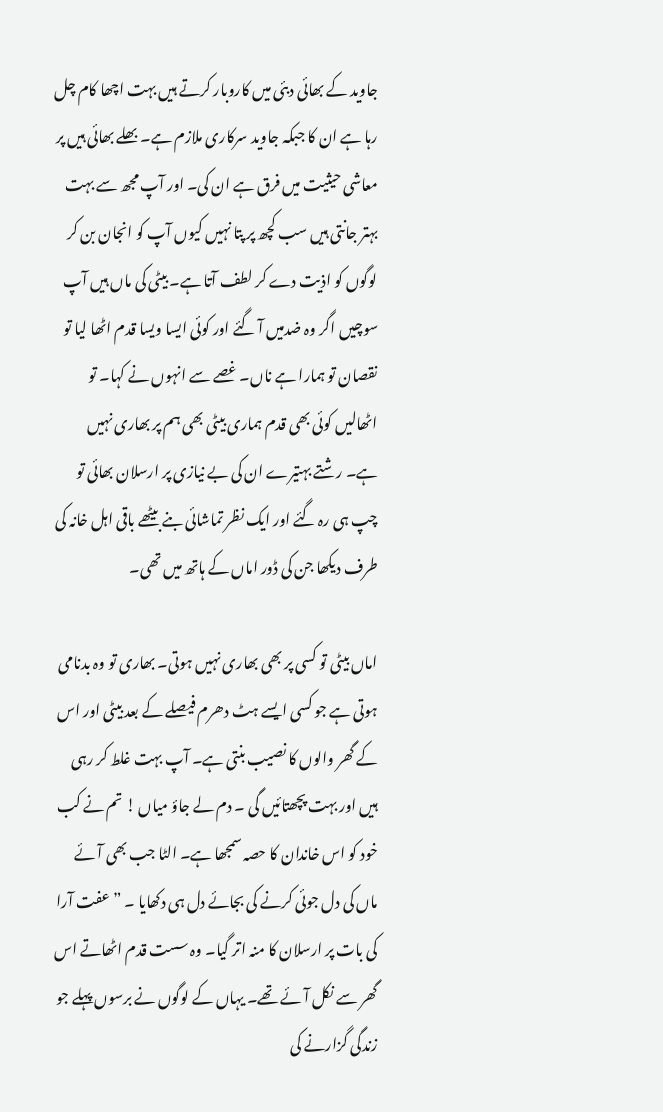جاوید کے بھائی دبئی میں کاروبار کرتے ہیں بہت اچھا کام چل رہا ہے ان کا جبکہ جاوید سرکاری ملازم ہے۔ بھلے بھائی ہیں پر معاشی حیثیت میں فرق ہے ان کی۔ اور آپ مجھ سے بہت بہتر جانتی ہیں سب کچھ پر پتا نہیں کیوں آپ کو انجان بن کر لوگوں کو اذیت دے کر لطف آتا ہے۔ بیٹی کی ماں ہیں آپ سوچیں اگر وہ ضدمیں آ گئے اور کوئی ایسا ویسا قدم اٹھا لیا تو نقصان تو ہمارا ہے ناں۔ غصے سے انہوں نے کہا۔ تو اٹھالیں کوئی بھی قدم ہماری بیٹی بھی ہم پر بھاری نہیں ہے۔ رشتے بہتیرے ان کی بے نیازی پر ارسلان بھائی تو چپ ہی رہ گئے اور ایک نظر تماشائی بنے بیٹھے باقی اہل خانہ کی طرف دیکھا جن کی ڈور اماں کے ہاتھ میں تھی۔

اماں بیٹی تو کسی پر بھی بھاری نہیں ہوتی۔ بھاری تو وہ بدنامی ہوتی ہے جو کسی ایسے ہٹ دھرم فیصلے کے بعد بیٹی اور اس کے گھر والوں کا نصیب بنتی ہے۔ آپ بہت غلط کر رہی ہیں اور بہت پچھتائیں گی ۔ دم لے جاؤ میاں ! تم نے کب خود کو اس خاندان کا حصہ سمجھا ہے۔ الٹا جب بھی آئے ماں کی دل جوئی کرنے کی بجائے دل ہی دکھایا ۔ ” عفت آرا کی بات پر ارسلان کا منہ اتر گیا۔ وہ سست قدم اٹھاتے اس گھر سے نکل آئے تھے۔ یہاں کے لوگوں نے برسوں پہلے جو زندگی گزارنے کی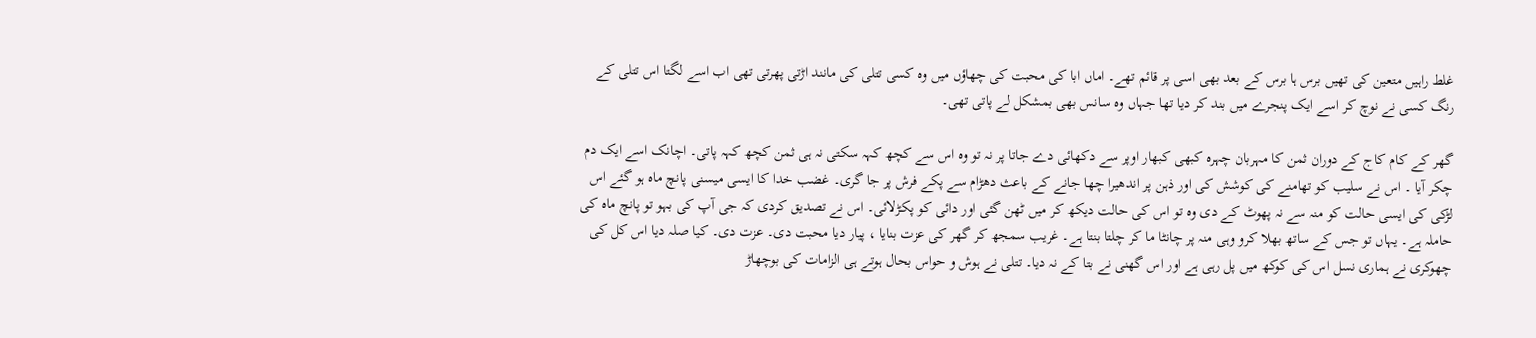غلط راہیں متعین کی تھیں برس ہا برس کے بعد بھی اسی پر قائم تھے۔ اماں ابا کی محبت کی چھاؤں میں وہ کسی تتلی کی مانند اڑتی پھرتی تھی اب اسے لگتا اس تتلی کے رنگ کسی نے نوچ کر اسے ایک پنجرے میں بند کر دیا تھا جہاں وہ سانس بھی بمشکل لے پاتی تھی۔

گھر کے کام کاج کے دوران ثمن کا مہربان چہرہ کبھی کبھار اوپر سے دکھائی دے جاتا پر نہ تو وہ اس سے کچھ کہہ سکتی نہ ہی ثمن کچھ کہہ پاتی۔ اچانک اسے ایک دم چکر آیا ۔ اس نے سلیب کو تھامنے کی کوشش کی اور ذہن پر اندھیرا چھا جانے کے باعث دھڑام سے پکے فرش پر جا گری۔ غضب خدا کا ایسی میسنی پانچ ماہ ہو گئے اس لڑکی کی ایسی حالت کو منہ سے نہ پھوٹ کے دی وہ تو اس کی حالت دیکھ کر میں ٹھن گئی اور دائی کو پکڑلائی۔ اس نے تصدیق کردی کہ جی آپ کی بہو تو پانچ ماہ کی حاملہ ہے۔ یہاں تو جس کے ساتھ بھلا کرو وہی منہ پر چانٹا ما کر چلتا بنتا ہے۔ غریب سمجھ کر گھر کی عزت بنایا ، پیار دیا محبت دی۔ عزت دی۔ کیا صلہ دیا اس کل کی چھوکری نے ہماری نسل اس کی کوکھ میں پل رہی ہے اور اس گھنی نے بتا کے نہ دیا۔ تتلی نے ہوش و حواس بحال ہوتے ہی الزامات کی بوچھاڑ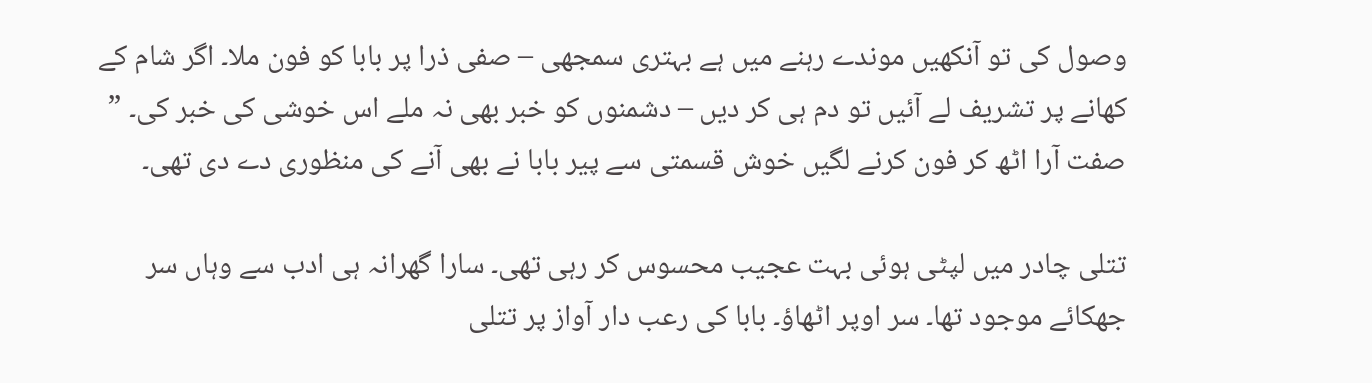وصول کی تو آنکھیں موندے رہنے میں ہے بہتری سمجھی – صفی ذرا پر بابا کو فون ملا۔ اگر شام کے کھانے پر تشریف لے آئیں تو دم ہی کر دیں – دشمنوں کو خبر بھی نہ ملے اس خوشی کی خبر کی۔ ” صفت آرا اٹھ کر فون کرنے لگیں خوش قسمتی سے پیر بابا نے بھی آنے کی منظوری دے دی تھی۔

تتلی چادر میں لپٹی ہوئی بہت عجیب محسوس کر رہی تھی۔ سارا گھرانہ ہی ادب سے وہاں سر جھکائے موجود تھا۔ سر اوپر اٹھاؤ۔ بابا کی رعب دار آواز پر تتلی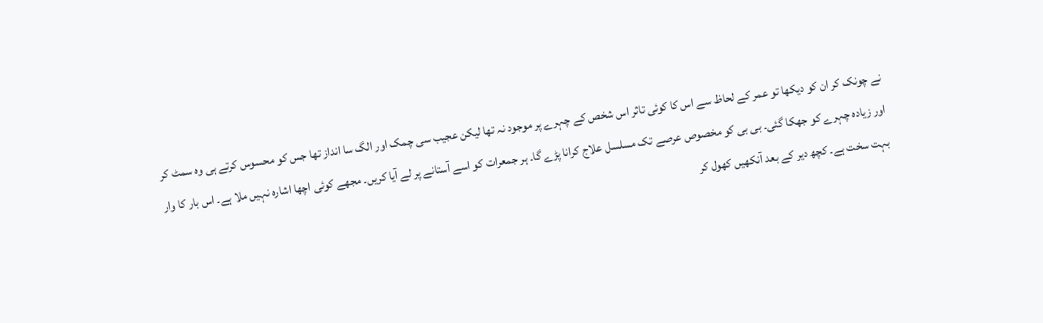نے چونک کر ان کو دیکھا تو عمر کے لحاظ سے اس کا کوئی تاثر اس شخص کے چہرے پر موجود نہ تھا لیکن عجیب سی چمک اور الگ سا انداز تھا جس کو محسوس کرتے ہی وہ سمٹ کر اور زیادہ چہرے کو جھکا گئی۔ بی بی کو مخصوص عرصے تک مسلسل علاج کرانا پڑے گا۔ ہر جمعرات کو اسے آستانے پر لے آیا کریں۔ مجھے کوئی اچھا اشارہ نہیں ملا ہے۔ اس بار کا وار بہت سخت ہے۔ کچھ دیر کے بعد آنکھیں کھول کر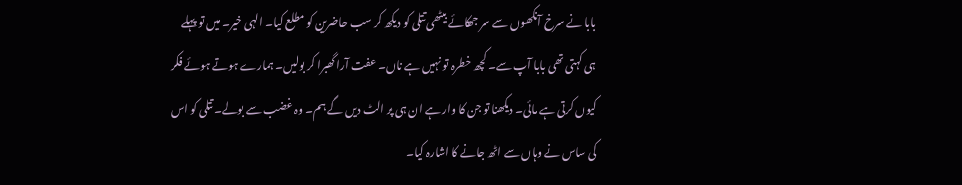بابا نے سرخ آنکھوں سے سر جھکائے بیٹھی تتلی کو دیکھ کر سب حاضرین کو مطلع کیا۔ الہی خیر۔ میں تو پہلے ہی کہتی تھی بابا آپ سے۔ کچھ خطرہ تو نہیں ہے ناں۔ عفت آرا گھبرا کر بولیں۔ ہمارے ہوتے ہوئے فکر کیوں کرتی ہے مائی۔ دیکھنا تو جن کا وار ہے ان ہی پر الٹ دیں گے ہم۔ وہ غضب سے بولے۔ تتلی کو اس کی ساس نے وہاں سے اٹھ جانے کا اشارہ کیا۔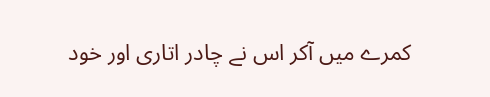کمرے میں آکر اس نے چادر اتاری اور خود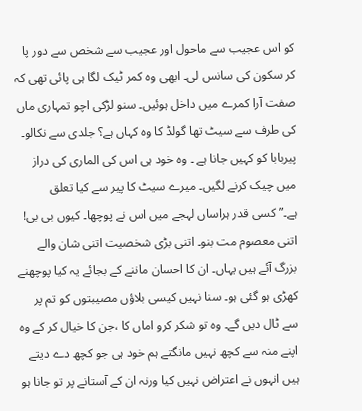کو اس عجیب سے ماحول اور عجیب سے شخص سے دور پا کر سکون کی سانس لی۔ ابھی وہ کمر ٹیک لگا ہی پائی تھی کہ صفت آرا کمرے میں داخل ہوئیں۔ سنو لڑکی اچو تمہاری ماں کی طرف سے سیٹ تھا گولڈ کا وہ کہاں ہے؟ جلدی سے نکالو۔ پیربابا کو کہیں جانا ہے ۔ وہ خود ہی اس کی الماری کی دراز میں چیک کرنے لگیں۔ میرے سیٹ کا پیر سے کیا تعلق ہے۔”کسی قدر ہراساں لہجے میں اس نے پوچھا۔ کیوں بی بی! اتنی معصوم مت بنو۔ اتنی بڑی شخصیت اتنی شان والے بزرگ آئے ہیں یہاں۔ ان کا احسان ماننے کے بجائے یہ کیا پوچھنے کھڑی ہو گئی ہو۔ سنا نہیں کیسی بلاؤں مصیبتوں کو تم پر سے ٹال دیں گے۔ وہ تو شکر کرو اماں کا ،جن کا خیال کر کے وہ اپنے منہ سے کچھ نہیں مانگتے ہم خود ہی جو کچھ دے دیتے ہیں انہوں نے اعتراض نہیں کیا ورنہ ان کے آستانے پر تو جانا ہو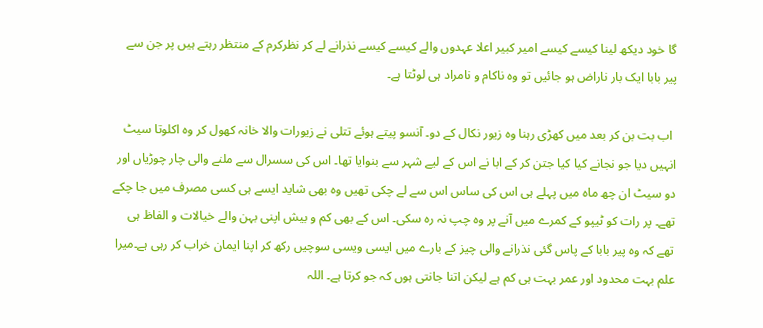گا خود دیکھ لینا کیسے کیسے امیر کبیر اعلا عہدوں والے کیسے کیسے نذرانے لے کر نظرکرم کے منتظر رہتے ہیں پر جن سے پیر بابا ایک بار ناراض ہو جائیں تو وہ ناکام و نامراد ہی لوٹتا ہے۔

 اب بت بن کر بعد میں کھڑی رہنا وہ زیور نکال کے دو۔ آنسو پیتے ہوئے تتلی نے زیورات والا خانہ کھول کر وہ اکلوتا سیٹ انہیں دیا جو نجانے کیا کیا جتن کر کے ابا نے اس کے لیے شہر سے بنوایا تھا۔ اس کی سسرال سے ملنے والی چار چوڑیاں اور دو سیٹ ان چھ ماہ میں پہلے ہی اس کی ساس اس سے لے چکی تھیں وہ بھی شاید ایسے ہی کسی مصرف میں جا چکے تھے۔ پر رات کو ٹیپو کے کمرے میں آنے پر وہ چپ نہ رہ سکی۔ اس کے بھی کم و بیش اپنی بہن والے خیالات و الفاظ ہی تھے کہ وہ پیر بابا کے پاس گئی نذرانے والی چیز کے بارے میں ایسی ویسی سوچیں رکھ کر اپنا ایمان خراب کر رہی ہے۔میرا علم بہت محدود اور عمر بہت ہی کم ہے لیکن اتنا جانتی ہوں کہ جو کرتا ہے۔ اللہ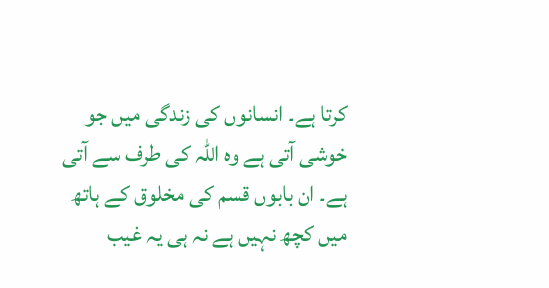کرتا ہے۔ انسانوں کی زندگی میں جو خوشی آتی ہے وہ اللہ کی طرف سے آتی ہے۔ ان بابوں قسم کی مخلوق کے ہاتھ میں کچھ نہیں ہے نہ ہی یہ غیب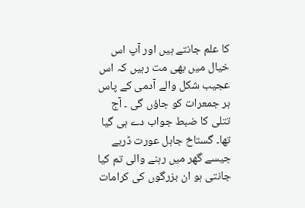کا علم جانتے ہیں اور آپ اس خیال میں بھی مت رہیں کہ اس عجیب شکل والے آدمی کے پاس ہر جمعرات کو جاؤں گی ۔ آج تتلی کا ضبط جواب دے ہی گیا تھا۔ گستاخ جاہل عورت ڈربے جیسے گھر میں رہنے والی تم کیا جانتی ہو ان بزرگوں کی کرامات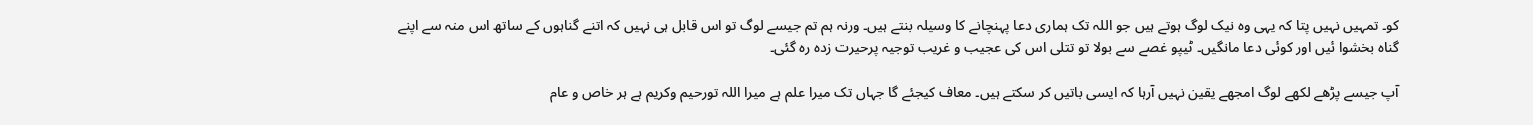کو۔ تمہیں نہیں پتا کہ یہی وہ نیک لوگ ہوتے ہیں جو اللہ تک ہماری دعا پہنچانے کا وسیلہ بنتے ہیں۔ ورنہ ہم تم جیسے لوگ تو اس قابل ہی نہیں کہ اتنے گناہوں کے ساتھ اس منہ سے اپنے گناہ بخشوا ئیں اور کوئی دعا مانگیں۔ ٹیپو غصے سے بولا تو تتلی اس کی عجیب و غریب توجیہ پرحیرت زدہ رہ گئی۔

آپ جیسے پڑھے لکھے لوگ امجھے یقین نہیں آرہا کہ ایسی باتیں کر سکتے ہیں۔ معاف کیجئے گا جہاں تک میرا علم ہے میرا اللہ تورحیم وکریم ہے ہر خاص و عام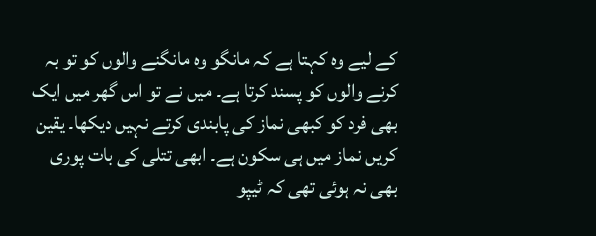کے لیے وہ کہتا ہے کہ مانگو وہ مانگنے والوں کو تو بہ کرنے والوں کو پسند کرتا ہے۔ میں نے تو اس گھر میں ایک بھی فرد کو کبھی نماز کی پابندی کرتے نہیں دیکھا۔ یقین کریں نماز میں ہی سکون ہے۔ ابھی تتلی کی بات پوری بھی نہ ہوئی تھی کہ ٹیپو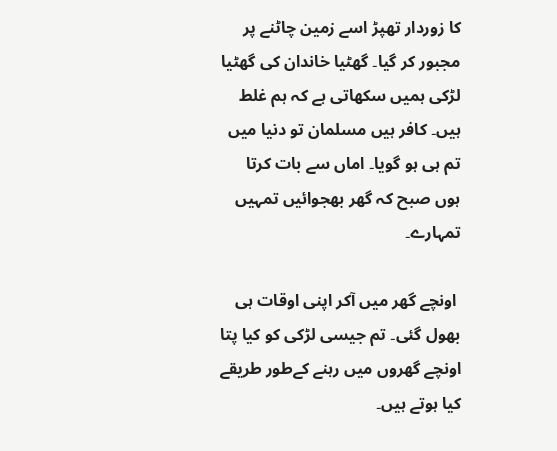کا زوردار تھپڑ اسے زمین چاٹنے پر مجبور کر گیا۔ گھٹیا خاندان کی گھٹیا لڑکی ہمیں سکھاتی ہے کہ ہم غلط ہیں۔ کافر ہیں مسلمان تو دنیا میں تم ہی ہو گویا۔ اماں سے بات کرتا ہوں صبح کہ گھر بھجوائیں تمہیں تمہارے۔

 اونچے گھر میں آکر اپنی اوقات ہی بھول گئی۔ تم جیسی لڑکی کو کیا پتا اونچے گھروں میں رہنے کےطور طریقے کیا ہوتے ہیں۔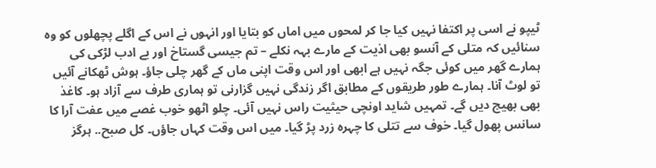ٹیپو نے اسی پر اکتفا نہیں کیا جا کر لمحوں میں اماں کو بتایا اور انہوں نے اس کے اگلے پچھلوں کو وہ سنائیں کہ متلی کے آنسو بھی اذیت کے مارے بہہ نکلے – تم جیسی گستاخ اور بے ادب لڑکی کی ہمارے گھر میں کوئی جگہ نہیں ہے ابھی اور اس وقت اپنی ماں کے گھر چلی جاؤ۔ ہوش ٹھکانے آئیں تو لوٹ آنا۔ ہمارے طور طریقوں کے مطابق اگر زندگی نہیں گزارنی تو ہماری طرف سے آزاد ہو۔ کاغذ بھی بھیج دیں گے۔ تمہیں شاید اونچی حیثیت راس نہیں آئی۔ چلو اٹھو خوب غصے میں عفت آرا کا سانس پھول گیا۔ خوف سے تتلی کا چہرہ زرد پڑ گیا۔ میں اس وقت کہاں جاؤں۔ کل صبح.. ہرگز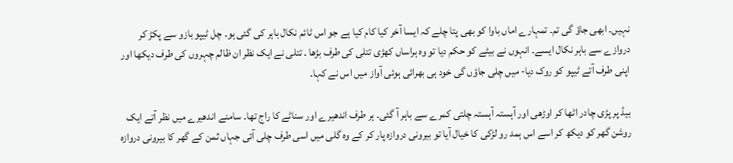نہیں۔ ابھی جاؤ گی تم۔ تمہارے اماں باوا کو بھی پتا چلے کہ ایسا آخر کیا کام کیا ہے جو اس ٹائم نکال باہر کی گئی ہو۔ چل ٹیپو بازو سے پکڑ کر دروازے سے باہر نکال ایسے۔ انہوں نے بیٹے کو حکم دیا تو وہ ہراساں کھڑی تتلی کی طرف بڑھا ۔ تتلی نے ایک نظر ان ظالم چہروں کی طرف دیکھا اور اپنی طرف آتے ٹیپو کو روک دیا- میں چلی جاؤں گی خود ہی بھرائی ہوئی آواز میں اس نے کہا۔

بیڈ پر پڑی چادر اٹھا کر اوڑھی اور آہستہ آہستہ چلتی کمرے سے باہر آ گئی۔ ہر طرف اندھیرے اور سناٹے کا راج تھا۔ سامنے اندھیرے میں نظر آتے ایک روشن گھر کو دیکھ کر اسے اس ہمد رو لڑکی کا خیال آیا تو بیرونی دروازه پار کر کے وہ گلی میں اسی طرف چلی آئی جہاں ثمن کے گھر کا بیرونی دروازہ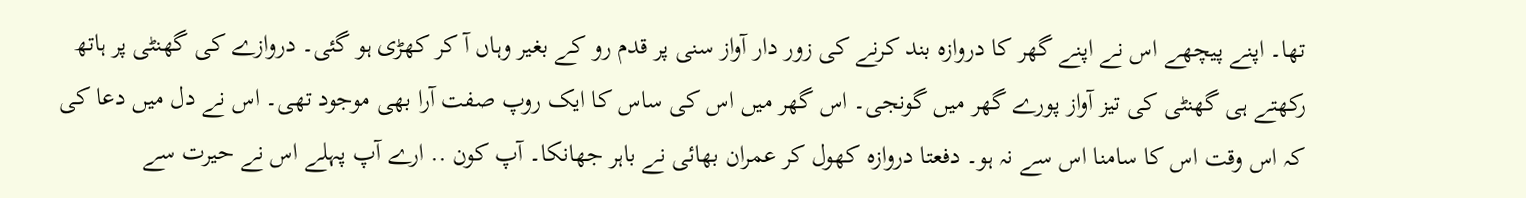تھا۔ اپنے پیچھے اس نے اپنے گھر کا دروازہ بند کرنے کی زور دار آواز سنی پر قدم رو کے بغیر وہاں آ کر کھڑی ہو گئی۔ دروازے کی گھنٹی پر ہاتھ رکھتے ہی گھنٹی کی تیز آواز پورے گھر میں گونجی۔ اس گھر میں اس کی ساس کا ایک روپ صفت آرا بھی موجود تھی۔ اس نے دل میں دعا کی کہ اس وقت اس کا سامنا اس سے نہ ہو۔ دفعتا دروازہ کھول کر عمران بھائی نے باہر جھانکا۔ آپ کون .. ارے آپ پہلے اس نے حیرت سے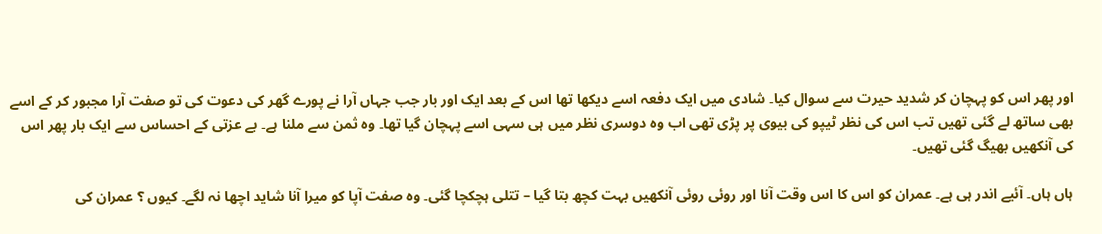اور پھر اس کو پہچان کر شدید حیرت سے سوال کیا۔ شادی میں ایک دفعہ اسے دیکھا تھا اس کے بعد ایک اور بار جب جہاں آرا نے پورے گھر کی دعوت کی تو صفت آرا مجبور کر کے اسے بھی ساتھ لے گئی تھیں تب اس کی نظر ٹیپو کی بیوی پر پڑی تھی اب وہ دوسری نظر میں ہی سہی اسے پہچان گیا تھا۔ وہ ثمن سے ملنا ہے۔ بے عزتی کے احساس سے ایک بار پھر اس کی آنکھیں بھیگ گئی تھیں۔

ہاں ہاں۔ آئیے اندر ہی ہے۔ عمران کو اس کا اس وقت آنا اور روئی روئی آنکھیں بہت کچھ بتا گیا – تتلی ہچکچا گئی۔ وہ صفت آپا کو میرا آنا شاید اچھا نہ لگے۔ کیوں ؟ عمران کی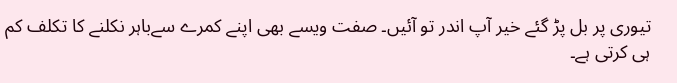تیوری پر بل پڑ گئے خیر آپ اندر تو آئیں۔ صفت ویسے بھی اپنے کمرے سےباہر نکلنے کا تکلف کم ہی کرتی ہے۔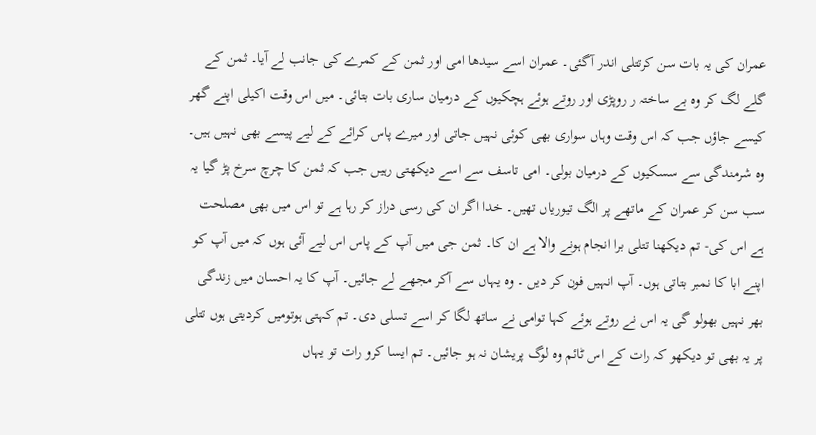عمران کی یہ بات سن کرتتلی اندر آگئی۔ عمران اسے سیدھا امی اور ثمن کے کمرے کی جانب لے آیا۔ ثمن کے گلے لگ کر وہ بے ساختہ ر روپڑی اور روتے ہوئے ہچکیوں کے درمیان ساری بات بتائی۔ میں اس وقت اکیلی اپنے گھر کیسے جاؤں جب کہ اس وقت وہاں سواری بھی کوئی نہیں جاتی اور میرے پاس کرائے کے لیے پیسے بھی نہیں ہیں۔ وہ شرمندگی سے سسکیوں کے درمیان بولی۔ امی تاسف سے اسے دیکھتی رہیں جب کہ ثمن کا چرچ سرخ پڑ گیا یہ سب سن کر عمران کے ماتھے پر الگ تیوریاں تھیں۔ خدا اگر ان کی رسی دراز کر رہا ہے تو اس میں بھی مصلحت ہے اس کی- تم دیکھنا تتلی برا انجام ہونے والا ہے ان کا۔ ثمن جی میں آپ کے پاس اس لیے آئی ہوں کہ میں آپ کو اپنے ابا کا نمبر بتاتی ہوں۔ آپ انہیں فون کر دیں ۔ وہ یہاں سے آکر مجھے لے جائیں۔ آپ کا یہ احسان میں زندگی بھر نہیں بھولو گی یہ اس نے روتے ہوئے کہا توامی نے ساتھ لگا کر اسے تسلی دی۔ تم کہتی ہوتومیں کردیتی ہوں تتلی پر یہ بھی تو دیکھو کہ رات کے اس ٹائم وہ لوگ پریشان نہ ہو جائیں۔ تم ایسا کرو رات تو یہاں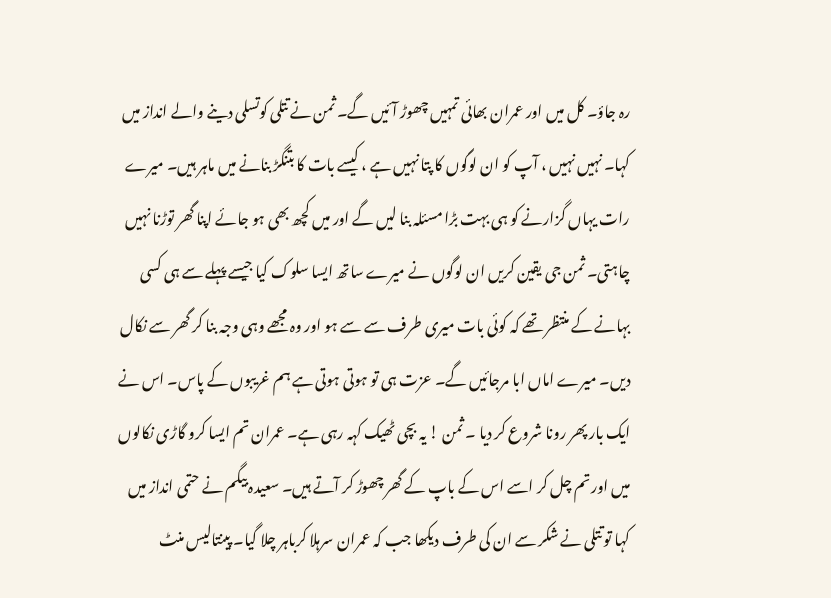رہ جاؤ۔ کل میں اور عمران بھائی تمہیں چھوڑ آئیں گے۔ ثمن نے تتلی کوتسلی دینے والے انداز میں کہا۔ نہیں نہیں ، آپ کو ان لوگوں کا پتا نہیں ہے ، کیسے بات کا بتنگڑ بنانے میں ماہر ہیں۔ میرے رات یہاں گزارنے کو ہی بہت بڑا مسئلہ بنا لیں گے اور میں کچھ بھی ہو جائے اپنا گھر توڑنا نہیں چاہتی۔ ثمن جی یقین کریں ان لوگوں نے میرے ساتھ ایسا سلوک کیا جیسے پہلے سے ہی کسی بہانے کے منتظر تھے کہ کوئی بات میری طرف سے سے ہو اور وہ مجھے وہی وجہ بنا کر گھر سے نکال دیں۔ میرے اماں ابا مرجائیں گے۔ عزت ہی تو ہوتی ہوتی ہے ہم غریبوں کے پاس۔ اس نے ایک بار پھر رونا شروع کر دیا ۔ ثمن ! یہ بچی ٹھیک کہہ رہی ہے۔ عمران تم ایسا کرو گاڑی نکالوں میں اور تم چل کر اسے اس کے باپ کے گھر چھوڑ کر آتے ہیں۔ سعیدہ بیگم نے حتمی انداز میں کہا تو تتلی نے شکر سے ان کی طرف دیکھا جب کہ عمران سرہلا کرباہر چلا گیا۔ پینتالیس منٹ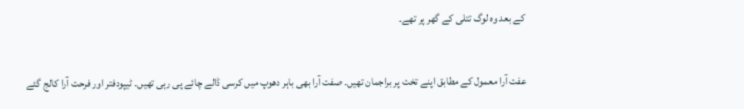کے بعد وہ لوگ تتلی کے گھر پر تھے۔

عفت آرا معمول کے مطابق اپنے تخت پر براجمان تھیں۔ صفت آرا بھی باہر دھوپ میں کرسی ڈالے چائے پی رہی تھیں۔ ٹیپودفتر اور فرحت آرا کالج گئے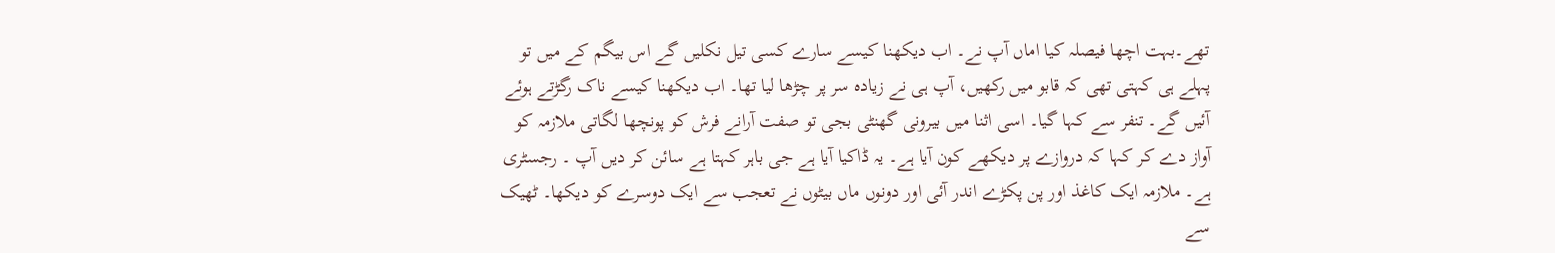تھے۔بہت اچھا فیصلہ کیا اماں آپ نے۔ اب دیکھنا کیسے سارے کسی تیل نکلیں گے اس بیگم کے میں تو پہلے ہی کہتی تھی کہ قابو میں رکھیں، آپ ہی نے زیادہ سر پر چڑھا لیا تھا۔ اب دیکھنا کیسے ناک رگڑتے ہوئے آئیں گے۔ تنفر سے کہا گیا۔ اسی اثنا میں بیرونی گھنٹی بجی تو صفت آرانے فرش کو پونچھا لگاتی ملازمہ کو آواز دے کر کہا کہ دروازے پر دیکھے کون آیا ہے۔ یہ ڈاکیا آیا ہے جی باہر کہتا ہے سائن کر دیں آپ ۔ رجسٹری ہے۔ ملازمہ ایک کاغذ اور پن پکڑے اندر آئی اور دونوں ماں بیٹوں نے تعجب سے ایک دوسرے کو دیکھا۔ ٹھیک سے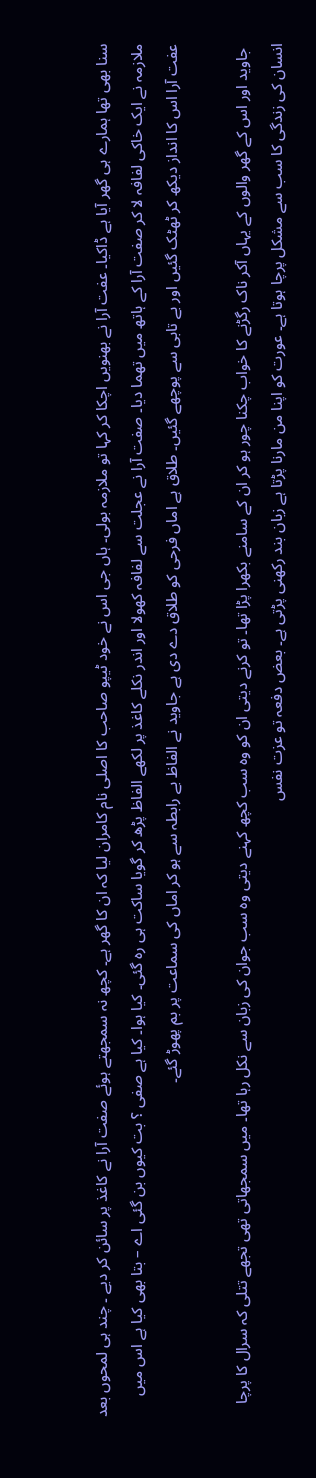سنا بھی تھا ہمارے ہی گھر آیا ہے ڈاکیا۔ عفت آرا نے بھنویں اچکا کر کہا تو ملازمہ بولی۔ ہاں جی اس نے خود ٹیپو صاحب کا اصلی نام کامران لیا کہ ان کا گھر ہے۔ کچھ نہ سمجھتے ہوئے صفت آرا نے کاغذ پر سائن کر دیے ۔ چند ہی لمحوں بعد ملازمہ نے ایک خاکی لفافہ لا کر صفت آرا کے ہاتھ میں تھما دیا۔ صفت آرا نے عجلت سے لفافہ کھولا اور اندر نکلے کاغذ پر لکھے الفاظ پڑھ کر گویا ساکت ہی رہ گئی۔ کیا ہوا۔ کیا ہے صفی ؟ بت کیوں بن گئی اے – بتا بھی کیا ہے اس میں عفت آرا اس کا انداز دیکھ کر ٹھٹک گئیں اور بے تابی سے پوچھے گئیں۔ طلاق ہے اماں فرحی کو طلاق دے دی ہے جاوید نے الفاظ بے رابطہ سے ہو کر اماں کی سماعت پر بم پھوڑ گئے۔

 جاوید اور اس کے گھر والوں کے یہاں آکر ناک رگڑنے کا خواب چکنا چور ہو کر ان کے سامنے بکھرا پڑا تھا۔ تو کرنے دیتی ان کو وہ سب کچھ کہنے دیتی وہ سب جوان کی زبان سے نکل رہا تھا۔ میں سمجھاتی تھی تجھے تتلی کہ سرال کا پرچا انسان کی زندگی کا سب سے مشکل پرچا ہوتا ہے۔ عورت کو اپنا من مارنا پڑتا ہے زبان بند رکھنی پڑتی ہے۔ بعض دفعہ تو عزت نفس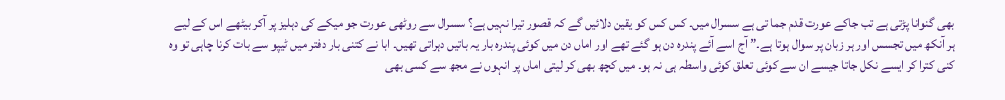بھی گنوانا پڑتی ہے تب جاکے عورت قدم جما تی ہے سسرال میں۔ کس کس کو یقین دلائیں گے کہ قصور تیرا نہیں ہے؟ سسرال سے روٹھی عورت جو میکے کی دہلیز پر آکر بیٹھے اس کے لیے ہر آنکھ میں تجسس اور ہر زبان پر سوال ہوتا ہے۔” آج اسے آئے پندرہ دن ہو گئے تھے اور اماں دن میں کوئی پندرہ بار یہ باتیں دہراتی تھیں۔ ابا نے کتنی بار دفتر میں ٹیپو سے بات کرنا چاہی تو وہ کنی کترا کر ایسے نکل جاتا جیسے ان سے کوئی تعلق کوئی واسطہ ہی نہ ہو۔ میں کچھ بھی کر لیتی اماں پر انہوں نے مجھ سے کسی بھی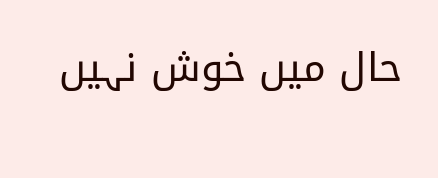حال میں خوش نہیں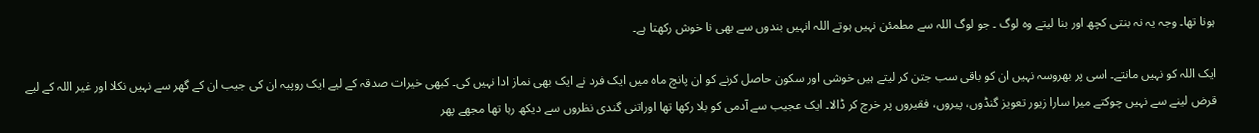ہونا تھا۔ وجہ یہ نہ بنتی کچھ اور بنا لیتے وہ لوگ ۔ جو لوگ اللہ سے مطمئن نہیں ہوتے اللہ انہیں بندوں سے بھی نا خوش رکھتا ہے۔

ایک اللہ کو نہیں مانتے۔ اسی پر بھروسہ نہیں ان کو باقی سب جتن کر لیتے ہیں خوشی اور سکون حاصل کرنے کو ان پانچ ماہ میں ایک فرد نے ایک بھی نماز ادا نہیں کی۔ کبھی خیرات صدقہ کے لیے ایک روپیہ ان کی جیب ان کے گھر سے نہیں نکلا اور غیر اللہ کے لیے قرض لینے سے نہیں چوکتے میرا سارا زیور تعویز گنڈوں، پیروں، فقیروں پر خرچ کر ڈالا۔ ایک عجیب سے آدمی کو بلا رکھا تھا اوراتنی گندی نظروں سے دیکھ رہا تھا مجھے پھر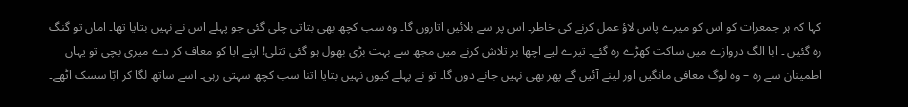کہا کہ ہر جمعرات کو اس کو میرے پاس لاؤ عمل کرنے کی خاطر۔ اس پر سے بلائیں اتاروں گا۔ وہ سب کچھ بھی بتاتی چلی گئی جو پہلے اس نے نہیں بتایا تھا۔ اماں تو گنگ رہ گئیں ۔ ابا الگ دروازے میں ساکت کھڑے رہ گئے۔ تیرے لیے اچھا بر تلاش کرنے میں مجھ سے بہت بڑی بھول ہو گئی تتلی! اپنے ابا کو معاف کر دے میری بچی تو یہاں اطمینان سے رہ – وہ لوگ معافی مانگیں اور لینے آئیں گے پھر بھی نہیں جانے دوں گا۔ تو نے پہلے کیوں نہیں بتایا اتنا سب کچھ سہتی رہی۔ اسے ساتھ لگا کر ابّا سسک اٹھے۔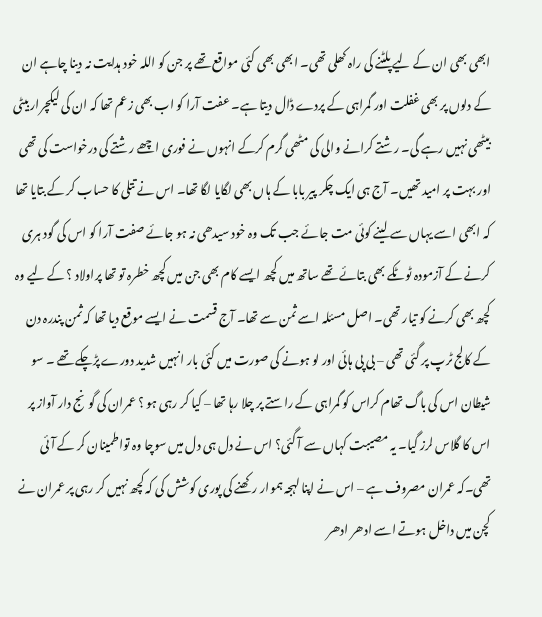ابھی بھی ان کے لیے پلٹنے کی راہ کھلی تھی۔ ابھی بھی کئی مواقع تھے پر جن کو اللہ خود ہدایت نہ دینا چاہے ان کے دلوں پر بھی غفلت اور گمراہی کے پردے ڈال دیتا ہے۔ عفت آرا کو اب بھی زعم تھا کہ ان کی لیکچرار بیٹی بیٹھی نہیں رہے گی۔ رشتے کرانے والی کی مٹھی گرم کرکے انہوں نے فوری اچھے رشتے کی درخواست کی تھی اور بہت پر امید تھیں۔ آج ہی ایک چکر پیر بابا کے ہاں بھی لگایا لگا تھا۔ اس نے تتلی کا حساب کر کے بتایا تھا کہ ابھی اسے یہاں سے لینے کوئی مت جائے جب تک وہ خود سیدھی نہ ہو جائے صفت آرا کو اس کی گود ہری کرنے کے آزمودہ ٹوٹکے بھی بتائے تھے ساتھ میں کچھ ایسے کام بھی جن میں کچھ خطرہ تو تھا پراولاد ؟ کے لیے وہ کچھ بھی کرنے کو تیار تھی۔ اصل مسئلہ اسے ثمن سے تھا۔ آج قسمت نے ایسے موقع دیا تھا کہ ثمن پندرہ دن کے کالج ٹرپ پر گئی تھی – بی پی ہائی اور لو ہونے کی صورت میں کئی بار انہیں شدید دورے پڑچکے تھے ۔ سو شیطان اس کی باگ تھام کراس کو گمراہی کے راستے پر چلا رہا تھا – کیا کر رہی ہو ؟ عمران کی گونج دار آواز پر اس کا گلاس لرز گیا۔ یہ مصیبت کہاں سے آ گئی؟ اس نے دل ہی دل میں سوچا وہ تواطمینان کر کے آئی تھی۔کہ عمران مصروف ہے – اس نے اپنا لہجہ ہموار رکھنے کی پوری کوشش کی کہ کچھ نہیں کر رہی پر عمران نے کچن میں داخل ہوتے اسے ادھر ادھر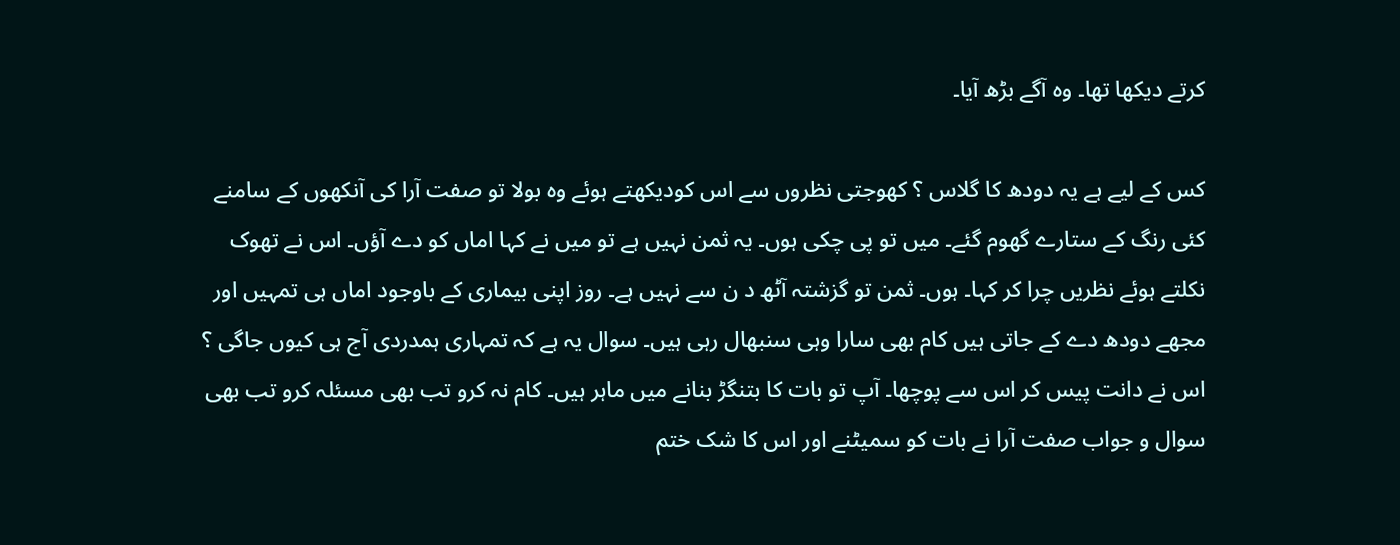کرتے دیکھا تھا۔ وہ آگے بڑھ آیا۔

کس کے لیے ہے یہ دودھ کا گلاس ؟ کھوجتی نظروں سے اس کودیکھتے ہوئے وہ بولا تو صفت آرا کی آنکھوں کے سامنے کئی رنگ کے ستارے گھوم گئے۔ میں تو پی چکی ہوں۔ یہ ثمن نہیں ہے تو میں نے کہا اماں کو دے آؤں۔ اس نے تھوک نکلتے ہوئے نظریں چرا کر کہا۔ ہوں۔ ثمن تو گزشتہ آٹھ د ن سے نہیں ہے۔ روز اپنی بیماری کے باوجود اماں ہی تمہیں اور مجھے دودھ دے کے جاتی ہیں کام بھی سارا وہی سنبھال رہی ہیں۔ سوال یہ ہے کہ تمہاری ہمدردی آج ہی کیوں جاگی ؟ اس نے دانت پیس کر اس سے پوچھا۔ آپ تو بات کا بتنگڑ بنانے میں ماہر ہیں۔ کام نہ کرو تب بھی مسئلہ کرو تب بھی سوال و جواب صفت آرا نے بات کو سمیٹنے اور اس کا شک ختم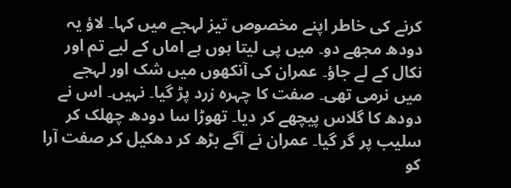کرنے کی خاطر اپنے مخصوص تیز لہجے میں کہا۔ لاؤ یہ دودھ مجھے دو۔ میں پی لیتا ہوں ہے اماں کے لیے تم اور نکال کے لے جاؤ۔ عمران کی آنکھوں میں شک اور لہجے میں نرمی تھی۔ صفت کا چہرہ زرد پڑ گیا۔ نہیں۔ اس نے دودھ کا گلاس پیچھے کر دیا۔ تھوڑا سا دودھ چھلک کر سلیب پر گر گیا۔ عمران نے آگے بڑھ کر دھکیل کر صفت آرا کو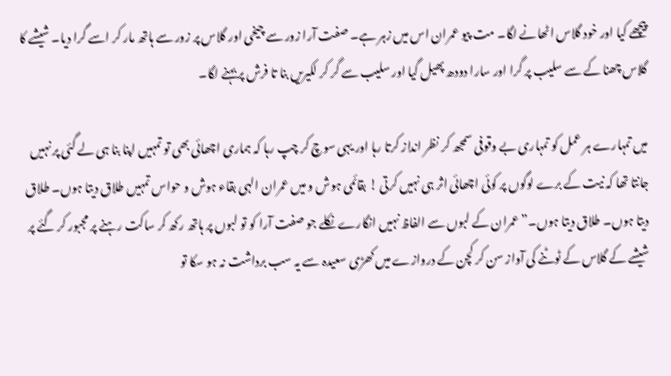پیچھے کیا اور خود گلاس اٹھانے لگا۔ مت پیو عمران اس میں زہر ہے۔ صفت آرا زور سے چیخی اور گلاس پر زور سے ہاتھ مار کر اسے گرا دیا۔ شیشے کا گلاس چھنا کے سے سلیب پر گرا اور سارا دودھ پھیل گیا اور سلیب سے گر کر لکیریں بنا تا فرش پر بہنے لگا۔

میں تمہارے ہر عمل کو تمہاری بے وقوفی سمجھ کر نظر انداز کرتا رہا اور یہی سوچ کر چپ رہا کہ ہماری اچھائی بھی تو تمہیں اپنا بنا ہی لے گئی پر نہیں جانتا تھا کہ نیت کے برے لوگوں پر کوئی اچھائی اثر ہی نہیں کرتی ! بقائمی ہوش و میں عمران الہی بقاء ہوش و حواس تمہیں طلاق دیتا ہوں۔ طلاق دیتا ہوں۔ طلاق دیتا ہوں۔” عمران کے لبوں سے الفاظ نہیں انگارے نکلے جو صفت آرا کو تو لبوں پر ہاتھ رکھ کر ساکت رہنے پر مجبور کر گئے پر شیشے کے گلاس کے ٹوٹنے کی آواز سن کر کچن کے دروازے میں کھڑی سعیدہ سے یہ سب برداشت نہ ہو سکا تو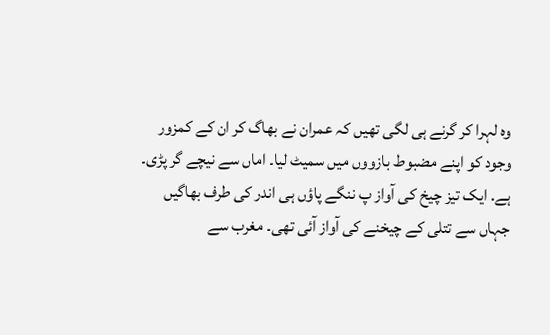وہ لہرا کر گرنے ہی لگی تھیں کہ عمران نے بھاگ کر ان کے کمزور وجود کو اپنے مضبوط بازووں میں سمیٹ لیا۔ اماں سے نیچے گر پڑی۔ ہے. ایک تیز چیخ کی آواز پ ننگے پاؤں ہی اندر کی طرف بھاگیں جہاں سے تتلی کے چیخنے کی آواز آئی تھی۔ مغرب سے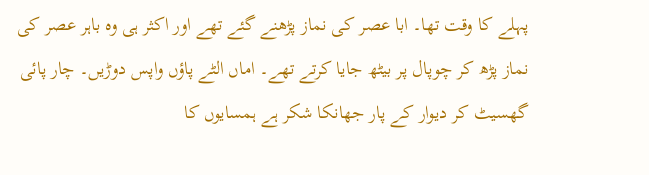پہلے کا وقت تھا۔ ابا عصر کی نماز پڑھنے گئے تھے اور اکثر ہی وہ باہر عصر کی نماز پڑھ کر چوپال پر بیٹھ جایا کرتے تھے۔ اماں الٹے پاؤں واپس دوڑیں۔ چار پائی گھسیٹ کر دیوار کے پار جھانکا شکر ہے ہمسایوں کا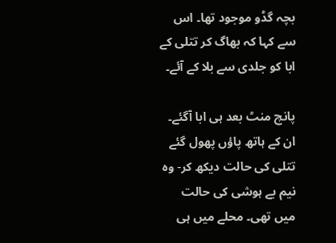بچہ گڈو موجود تھا۔ اس سے کہا کہ بھاگ کر تتلی کے ابا کو جلدی سے بلا کے آئے۔

پانچ منٹ بعد ہی ابا آگئے۔ ان کے ہاتھ پاؤں پھول گئے تتلی کی حالت دیکھ کر- وہ نیم بے ہوشی کی حالت میں تھی۔ محلے میں ہی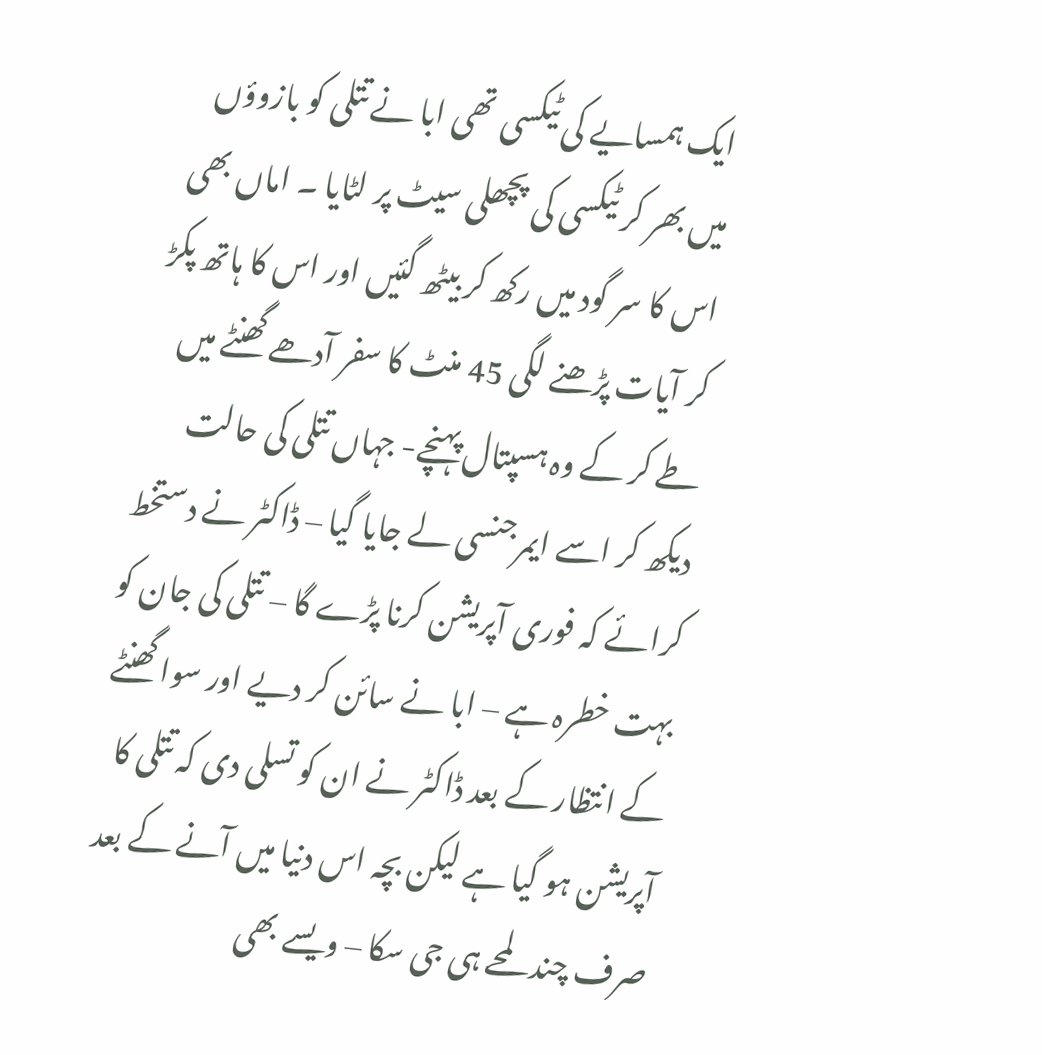ایک ہمسایے کی ٹیکسی تھی ابا نے تتلی کو بازوؤں میں بھر کر ٹیکسی کی پچھلی سیٹ پر لٹایا ۔ اماں بھی اس کا سر گود میں رکھ کر بیٹھ گئیں اور اس کا ہاتھ پکڑ کر آیات پڑھنے لگی 45 منٹ کا سفر آدھے گھنٹے میں طے کر کے وہ ہسپتال پہنچے- جہاں تتلی کی حالت دیکھ کر اسے ایمرجنسی لے جایا گیا – ڈاکٹر نے دستخط کرائے کہ فوری آپریشن کرنا پڑے گا – تتلی کی جان کو بہت خطرہ ہے – ابا نے سائن کر دیے اور سوا گھنٹے کے انتظار کے بعد ڈاکٹر نے ان کو تسلی دی کہ تتلی کا آپریشن ہو گیا ہے لیکن بچہ اس دنیا میں آنے کے بعد صرف چند لمحے ہی جی سکا – ویسے بھی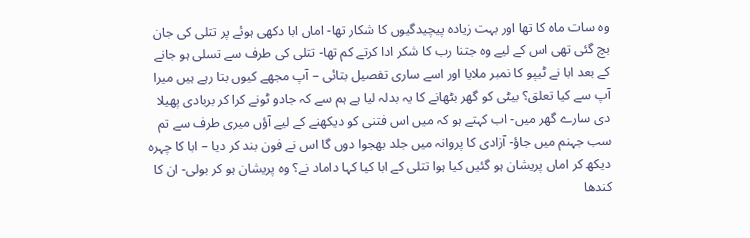وہ سات ماہ کا تھا اور بہت زیادہ پیچیدگیوں کا شکار تھا- اماں ابا دکھی ہوئے پر تتلی کی جان بچ گئی تھی اس کے لیے وہ جتنا رب کا شکر ادا کرتے کم تھا- تتلی کی طرف سے تسلی ہو جانے کے بعد ابا نے ٹیپو کا نمبر ملایا اور اسے ساری تفصیل بتائی – آپ مجھے کیوں بتا رہے ہیں میرا آپ سے کیا تعلق؟ بیٹی کو گھر بٹھانے کا یہ بدلہ لیا ہے ہم سے کہ جادو ٹونے کرا کر بربادی پھیلا دی سارے گھر میں- اب کہتے ہو کہ میں اس فتنی کو دیکھنے کے لیے آؤں میری طرف سے تم سب جہنم میں جاؤ- آزادی کا پروانہ میں جلد بھجوا دوں گا اس نے فون بند کر دیا – ابا کا چہرہ دیکھ کر اماں پریشان ہو گئیں کیا ہوا تتلی کے ابا کیا کہا داماد نے؟ وہ پریشان ہو کر بولی- ان کا کندھا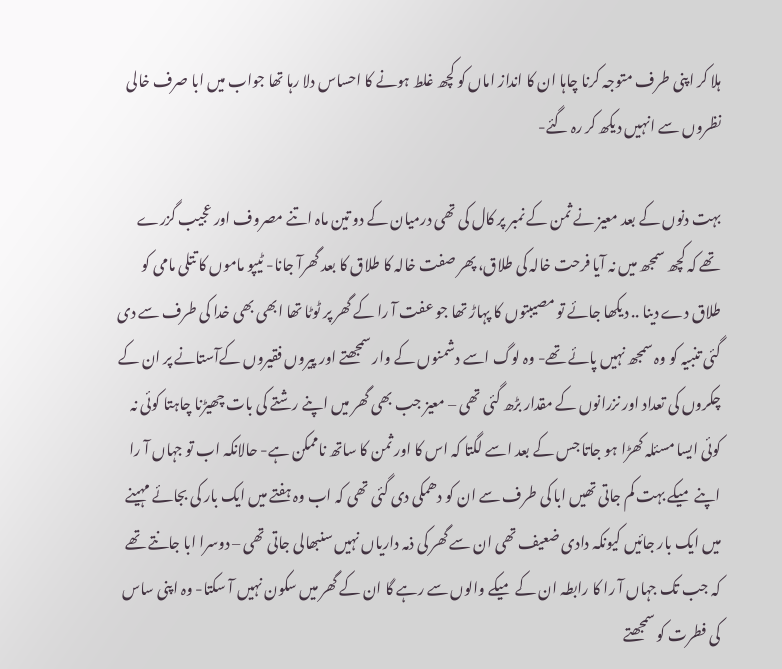ہلا کر اپنی طرف متوجہ کرنا چاہا ان کا انداز اماں کو کچھ غلط ہونے کا احساس دلا رہا تھا جواب میں ابا صرف خالی نظروں سے انہیں دیکھ کر رہ گئے-

بہت دنوں کے بعد معیز نے ثمن کے نمبر پر کال کی تھی درمیان کے دو تین ماہ اتنے مصروف اور عجیب گزرے تھے کہ کچھ سمجھ میں نہ آیا فرحت خالہ کی طلاق، پھر صفت خالہ کا طلاق کا بعد گھرآ جانا- ٹیپو ماموں کا تتلی مامی کو طلاق دے دینا .. دیکھا جائے تو مصیبتوں کا پہاڑ تھا جو عفت آ را کے گھر پر ٹوٹا تھا ابھی بھی خدا کی طرف سے دی گئی تنبیہ کو وہ سمجھ نہیں پائے تھے- وہ لوگ اسے دشمنوں کے وار سمجھتے اور پیروں فقیروں کےآستانے پر ان کے چکروں کی تعداد اور نزرانوں کے مقدار بڑھ گئی تھی – معیز جب بھی گھر میں اپنے رشتے کی بات چھیڑنا چاہتا کوئی نہ کوئی ایسا مسئلہ کھڑا ہو جاتا جس کے بعد اسے لگتا کہ اس کا اور ثمن کا ساتھ ناممکن ہے- حالانکہ اب تو جہاں آ را اپنے میکے بہت کم جاتی تھیں ابا کی طرف سے ان کو دھمکی دی گئی تھی کہ اب وہ ہفتے میں ایک بار کی بجائے مہینے میں ایک بار جائیں کیونکہ دادی ضعیف تھی ان سے گھر کی ذمہ داریاں نہیں سنبھالی جاتی تھی – دوسرا ابا جانتے تھے کہ جب تک جہاں آ را کا رابطہ ان کے میکے والوں سے رہے گا ان کے گھر میں سکون نہیں آ سکتا- وہ اپنی ساس کی فطرت کو سمجھتے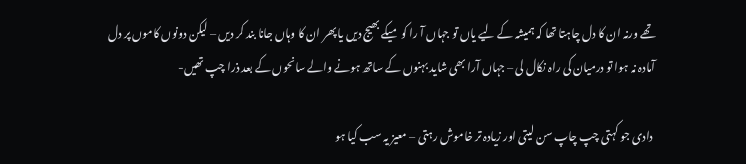تھے ورنہ ان کا دل چاہتا تھا کہ ہمیشہ کے لیے یاں تو جہاں آ را کو میکے بھیج دیں یا پھر ان کا وہاں جانا بند کر دیں – لیکن دونوں کاموں پر دل آمادہ نہ ہوا تو درمیان کی راہ نکال لی – جہاں آرا بھی شاید بہنوں کے ساتھ ہونے والے سانحوں کے بعد ذرا چپ تھیں-

 دادی جو کہتی چپ چاپ سن لیتی اور زیادہ تر خاموش رہتی – معیز یہ سب کیا ہو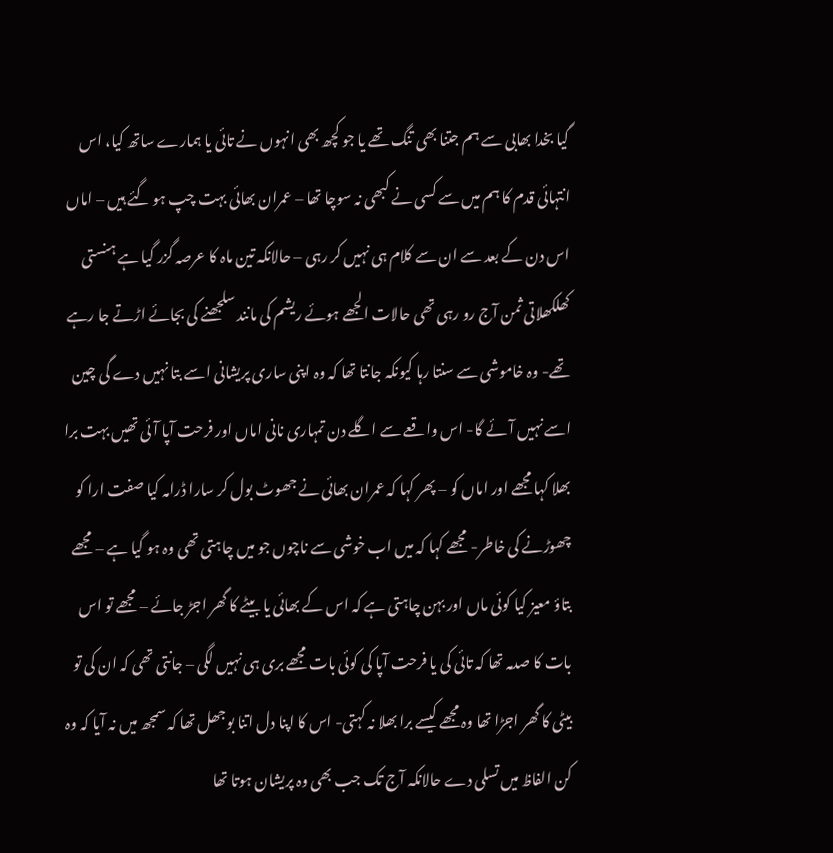گیا بخدا بھابی سے ہم جتنا بھی تنگ تھے یا جو کچھ بھی انہوں نے تائی یا ہمارے ساتھ کیا، اس انتہائی قدم کا ہم میں سے کسی نے کبھی نہ سوچا تھا – عمران بھائی بہت چپ ہو گئے ہیں – اماں اس دن کے بعد سے ان سے کلام ہی نہیں کر رہی – حالانکہ تین ماہ کا عرصہ گزر گیا ہے ہنستی کھلکھلاتی ثمن آج رو رہی تھی حالات الجھے ہوئے ریشم کی مانند سلجھنے کی بجائے اڑتے جا رہے تھے- وہ خاموشی سے سنتا رہا کیونکہ جانتا تھا کہ وہ اپنی ساری پریشانی اسے بتا نہیں دے گی چین اسے نہیں آ ئے گا- اس واقعے سے اگلے دن تمہاری نانی اماں اور فرحت آپا آئی تھیں بہت برا بھلا کہا مجھے اور اماں کو – پھر کہا کہ عمران بھائی نے جھوٹ بول کر سارا ڈرامہ کیا صفت ارا کو چھوڑنے کی خاطر- مجھے کہا کہ میں اب خوشی سے ناچوں جو میں چاہتی تھی وہ ہو گیا ہے – مجھے بتاؤ معیز کیا کوئی ماں اور بہن چاہتی ہے کہ اس کے بھائی یا بیٹے کا گھر اجڑ جائے – مجھے تو اس بات کا صدمہ تھا کہ تائی کی یا فرحت آپا کی کوئی بات مجھے بری ہی نہیں لگی – جانتی تھی کہ ان کی تو بیٹی کا گھر اجڑا تھا وہ مجھے کیسے برا بھلا نہ کہتی- اس کا اپنا دل اتنا بوجھل تھا کہ سمجھ میں نہ آیا کہ وہ کن الفاظ میں تسلی دے حالانکہ آج تک جب بھی وہ پریشان ہوتا تھا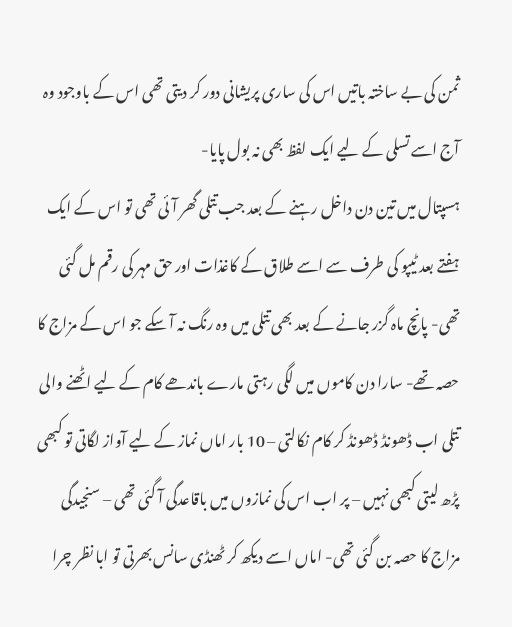ثمن کی بے ساختہ باتیں اس کی ساری پریشانی دور کر دیتی تھی اس کے باوجود وہ آج اسے تسلی کے لیے ایک لفظ بھی نہ بول پایا-
ہسپتال میں تین دن داخل رہنے کے بعد جب تتلی گھر آئی تھی تو اس کے ایک ہفتے بعد ٹیپو کی طرف سے اسے طلاق کے کاغذات اور حق مہر کی رقم مل گئی تھی- پانچ ماہ گزر جانے کے بعد بھی تتلی میں وہ رنگ نہ آ سکے جو اس کے مزاج کا حصہ تھے- سارا دن کاموں میں لگی رہتی مارے باندھے کام کے لیے اٹھنے والی تتلی اب ڈھونڈ ڈھونڈ کر کام نکالتی – 10 بار اماں نماز کے لیے آواز لگاتی تو کبھی پڑھ لیتی کبھی نہیں – پر اب اس کی نمازوں میں باقاعدگی آ گئی تھی – سنجیدگی مزاج کا حصہ بن گئی تھی- اماں اسے دیکھ کر ٹھنڈی سانس بھرتی تو ابا نظر چرا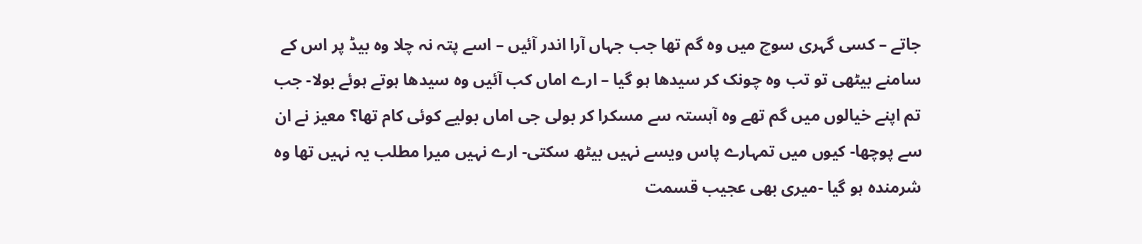جاتے – کسی گہری سوچ میں وہ گم تھا جب جہاں آرا اندر آئیں – اسے پتہ نہ چلا وہ بیڈ پر اس کے سامنے بیٹھی تو تب وہ چونک کر سیدھا ہو گیا – ارے اماں کب آئیں وہ سیدھا ہوتے ہوئے بولا- جب تم اپنے خیالوں میں گم تھے وہ آہستہ سے مسکرا کر بولی جی اماں بولیے کوئی کام تھا؟ معیز نے ان سے پوچھا- کیوں میں تمہارے پاس ویسے نہیں بیٹھ سکتی- ارے نہیں میرا مطلب یہ نہیں تھا وہ شرمندہ ہو گیا -میری بھی عجیب قسمت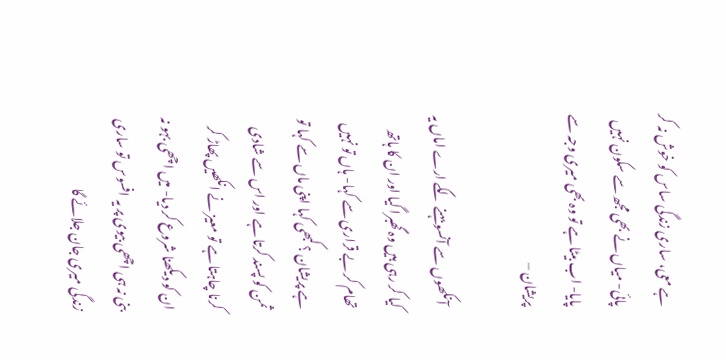ہے معی، ساری زندگی ساس کو خوش نہ کر پائی- میاں نے بھی مجھ سے سکون نہیں پایا- اب بیٹا ہے تو وہ بھی میری وجہ سے پریشان –

 آ نکھوں سے آنسو بہنے لگے ارے اماں یہ کیا کر رہی ہیں وہ گھبرا گیا اور ان کا ہاتھ تھام کر بے قراری سے کہا- ہاں تو نہیں ہے پریشان ؟کبھی کہا اپنی ماں سے کہا تو ثمن کو پسند کرتا ہے اور اس سے شادی کرنا چاہتا ہے تو معیز نے انکھیں پھاڑ کر ان کو دیکھنا شروع کر دیا- میں اچھی بہو نہ بنی نہ ہی اچھی بیوی پر یہ افسوس تو ساری زندگی میری جان جلائے گا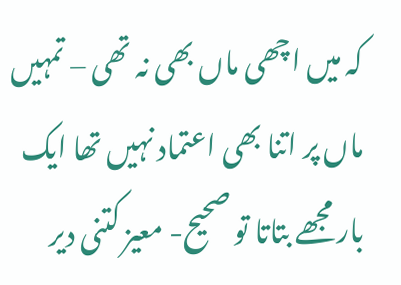کہ میں اچھی ماں بھی نہ تھی – تمہیں ماں پر اتنا بھی اعتماد نہیں تھا ایک بار مجھے بتاتا تو صحیح- معیز کتنی دیر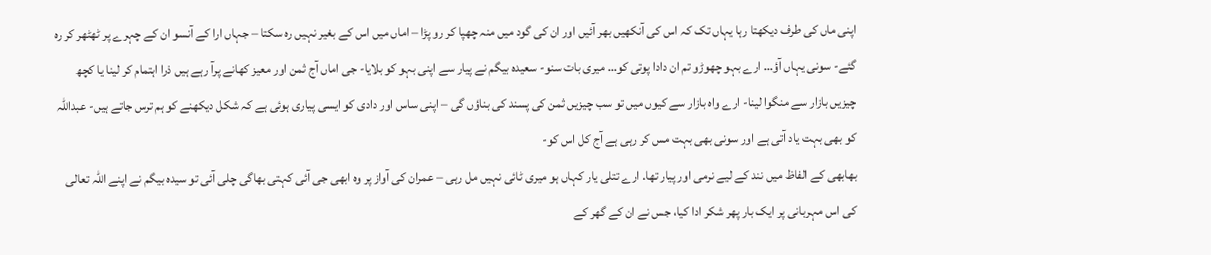اپنی ماں کی طرف دیکھتا رہا یہاں تک کہ اس کی آنکھیں بھر آئیں اور ان کی گود میں منہ چھپا کر رو پڑا – اماں میں اس کے بغیر نہیں رہ سکتا – جہاں ارا کے آنسو ان کے چہرے پر ٹھٹھر کر رہ گئے- سونی یہاں آؤ… ارے بہو چھوڑو تم ان دادا پوتی کو… میری بات سنو- سعیدہ بیگم نے پیار سے اپنی بہو کو بلایا- جی اماں آج ثمن اور معیز کھانے پرآ رہے ہیں ذرا اہتمام کر لینا یا کچھ چیزیں بازار سے منگوا لینا- ارے واہ بازار سے کیوں میں تو سب چیزیں ثمن کی پسند کی بناؤں گی – اپنی ساس اور دادی کو ایسی پیاری ہوئی ہے کہ شکل دیکھنے کو ہم ترس جاتے ہیں- عبداللہ کو بھی بہت یاد آتی ہے اور سونی بھی بہت مس کر رہی ہے آج کل اس کو-
بھابھی کے الفاظ میں نند کے لیے نرمی اور پیار تھا. ارے تتلی یار کہاں ہو میری ٹائی نہیں مل رہی – عمران کی آواز پر وہ ابھی جی آئی کہتی بھاگی چلی آئی تو سیدہ بیگم نے اپنے اللہ تعالی کی اس مہربانی پر ایک بار پھر شکر ادا کیا، جس نے ان کے گھر کے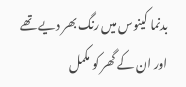بدنما کینوس میں رنگ بھر دیے تھے اور ان کے گھر کو مکمل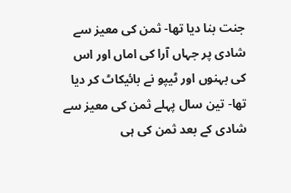جنت بنا دیا تھا- ثمن کی معیز سے شادی پر جہاں آرا کی اماں اور اس کی بہنوں اور ٹیپو نے بائیکاٹ کر دیا تھا- تین سال پہلے ثمن کی معیز سے شادی کے بعد ثمن کی ہی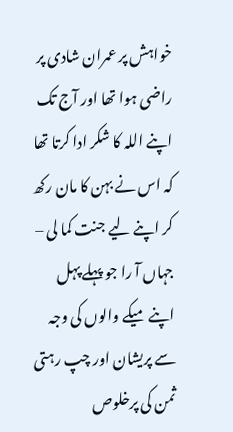خواہش پر عمران شادی پر راضی ہوا تھا اور آج تک اپنے اللہ کا شکر ادا کرتا تھا کہ اس نے بہن کا مان رکھ کر اپنے لیے جنت کما لی – جہاں آ را جو پہلے پہل اپنے میکے والوں کی وجہ سے پریشان اور چپ رہتی ثمن کی پرخلوص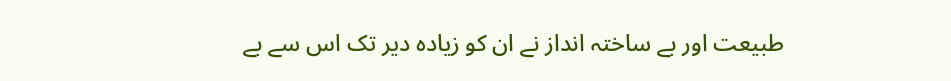طبیعت اور بے ساختہ انداز نے ان کو زیادہ دیر تک اس سے بے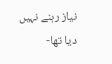نیاز رہنے نہیں دیا تھا-